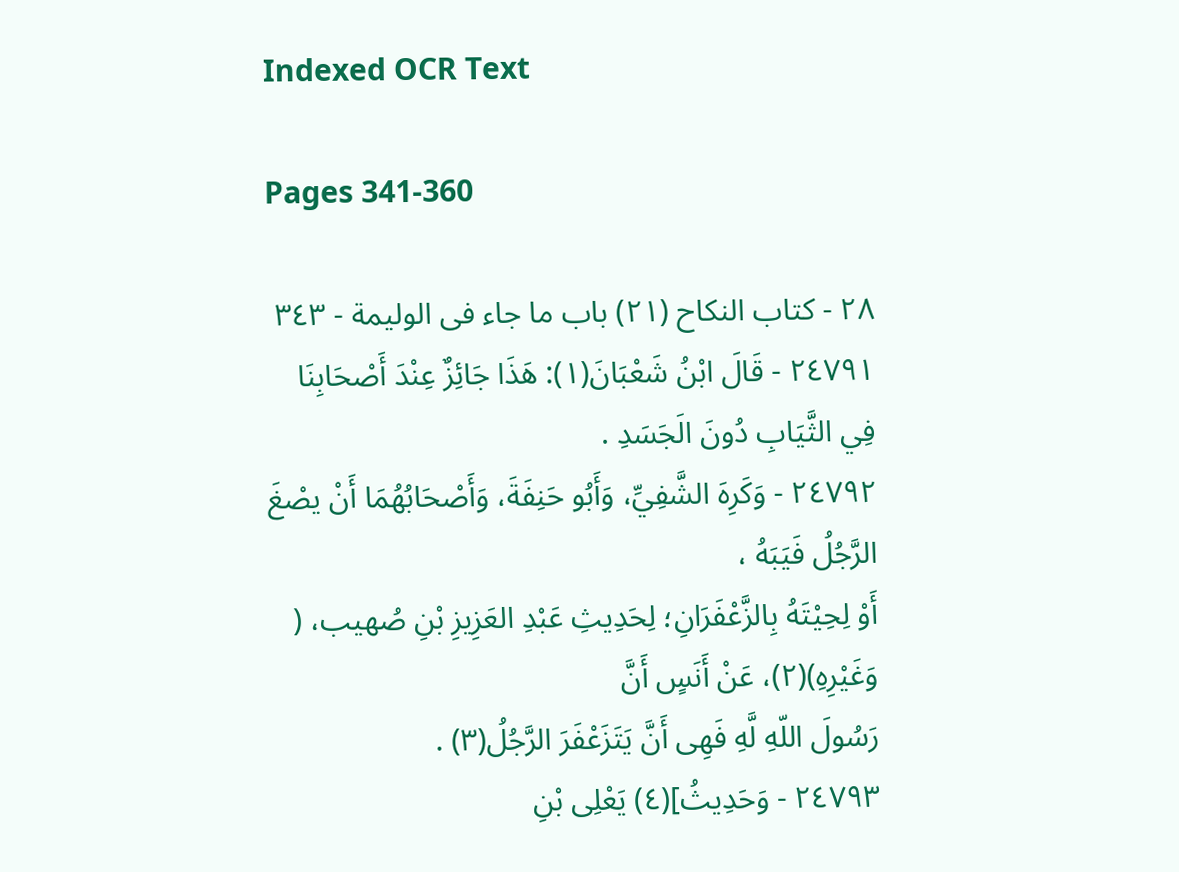Indexed OCR Text

Pages 341-360

٢٨ - كتاب النكاح (٢١) باب ما جاء فى الوليمة - ٣٤٣
٢٤٧٩١ - قَالَ ابْنُ شَعْبَانَ(١): هَذَا جَائِزٌ عِنْدَ أَصْحَابِنَا فِي الثَّيَابِ دُونَ الَجَسَدِ .
٢٤٧٩٢ - وَكَرِهَ الشَّفِيِّ، وَأَبُو حَنِفَةَ، وَأَصْحَابُهُمَا أَنْ يصْغَ الرَّجُلُ فَيَبَهُ ،
أَوْ لِحِيْتَهُ بِالزَّعْفَرَانِ؛ لِحَدِيثِ عَبْدِ العَزِيزِ بْنِ صُهيب، ( وَغَيْرِهِ)(٢)، عَنْ أَنَسٍ أَنَّ
رَسُولَ اللّهِ لَّهِ فَهِى أَنَّ يَتَزَعْفَرَ الرَّجُلُ(٣) .
٢٤٧٩٣ - وَحَدِيثُ](٤) يَعْلِى بْنِ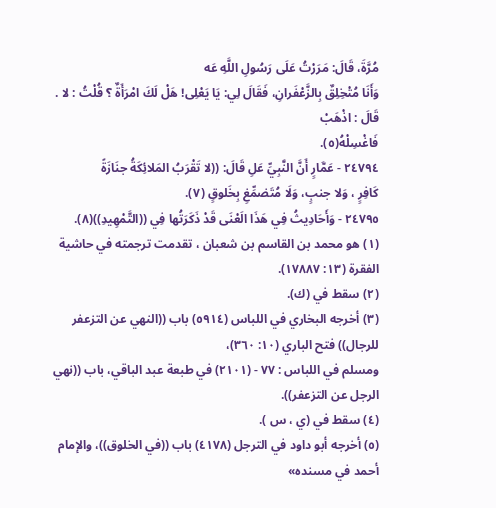مُرَّةَ، قَالَ: مَرَرْتُ عَلَى رَسُولِ اللَّهِ عَه
وَأَنَا مُتْخِلِقٌ بِالزَّعْفَرانِ، فَقَالَ لِي: يَا يَعْلِى! هَلْ لَكَ امْرَأَةٌ ؟ قُلْتُ : لا . قَالَ : اذْهَبْ
فَاغْسِلْهُ(٥).
٢٤٧٩٤ - عَمَّارٍ أَنَّ النَّبِيِّ عَلِ قَالَ: ((لا تَقْرَبُ المَلائِكَةُ جنَازَةً
كَافِرٍ ، وَلا جنبٍ، وَلَا مُتَضمِّغِ بِخَلوقٍ (٧).
٢٤٧٩٥ - وَأَحَادِيثُ فِي هَذَا الَعْنَى قَدْ ذَكَرَتُها فِي ((التَّمْهِيدِ))(٨).
(١) هو محمد بن القاسم بن شعبان ، تقدمت ترجمته في حاشية الفقرة (١٣: ١٧٨٨٧).
(٢) سقط في (ك).
(٣) أخرجه البخاري في اللباس (٥٩١٤) باب ((النهي عن التزعفر للرجال)) فتح الباري (١٠: ٣٦٠)،
ومسلم في اللباس : ٧٧ - (٢١٠١) في طبعة عبد الباقي، باب ((نهي الرجل عن التزعفر)).
(٤) سقط في (ي ، س ).
(٥) أخرجه أبو داود في الترجل (٤١٧٨) باب ((في الخلوق))، والإمام أحمد في مسنده»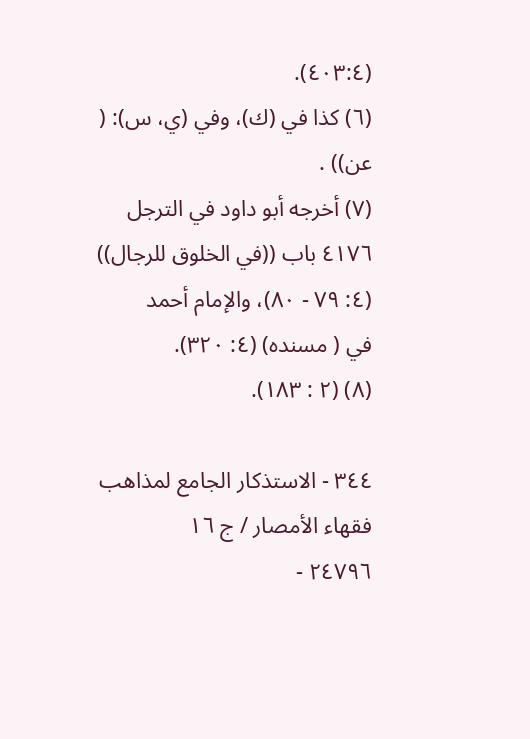(٤٠٣:٤).
(٦) کذا في (ك)، وفي (ي، س): ( عن)) .
(٧) أخرجه أبو داود في الترجل ٤١٧٦ باب ((في الخلوق للرجال)) (٤: ٧٩ - ٨٠)، والإمام أحمد
في ( مسنده) (٤: ٣٢٠).
(٨) (٢ : ١٨٣).

٣٤٤ - الاستذكار الجامع لمذاهب فقهاء الأمصار / ج ١٦
٢٤٧٩٦ -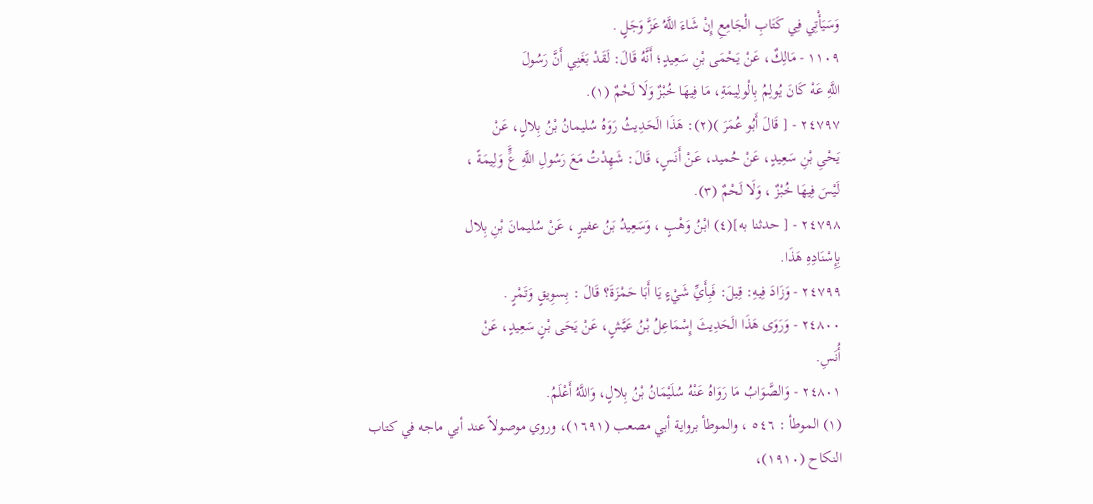وَسَيَأْتِي فِي كَتَابِ الْجَامِعِ إِنْ شَاءَ اللَّهُ عَزَّ وَجَلٍ .
١١٠٩ - مَالِكٌ، عَنْ يَحْمَى بْنِ سَعِيدٍ؛ أَنَّهُ قَالَ: لَقَدْ بَغَنِي أَنَّ رَسُولَ
اللَّهِ عَهْ كَانَ يُولِمُ بِالْولِيمَةِ، مَا فِيهَا خُبْزٌ وَلَا لَحْمٌ (١).
٢٤٧٩٧ - [ قَالَ أَبُو عُمَرَ )(٢): هَذَا الَحَدِيثُ رَوَهُ سُليمانُ بْنُ بِلالٍ، عَنْ
يَحْىِ بْنِ سَعِيدٍ، عَنْ حُميد، عَنْ أَنَسٍ، قَالَ: شَهِدْتُ مَعَ رَسُولِ اللَّهِ عٍَّ وَلِيمَةً ،
لَيْسَ فِيهَا خُبْزٌ ، وَلَا لَحْمٌ (٣).
٢٤٧٩٨ - [ حدثنا به](٤) ابْنُ وَهْبٍ ، وَسَعِيدُ بَنُ عفيرٍ ، عَنْ سُليمانَ بْنِ بِلال
بِإِسْنَادِهِ هَذَا.
٢٤٧٩٩ - وَزَادَ فِيهِ: قِيلَ: فَبِأَيِّ شَيْءٍ يَا أَبَا حَمْزَةَ؟ قَالَ : بِسوِيقٍ وَتَمْرٍ .
٢٤٨٠٠ - وَرَوَى هَذَا الَحَدِيثَ إِسْمَاعِلُ بْنُ عَيَّشٍ، عَنْ يَحَى بْنٍ سَعِيدٍ، عَنْ
أُنَسِ.
٢٤٨٠١ - وَالصَّوَابُ مَا رَوَاهُ عَنْهُ سُلَيْمَانُ بْنُ بِلالٍ، وَاللَّهُ أَعْلَمُ.
(١) الموطأ : ٥٤٦ ، والموطأ برواية أبي مصعب (١٦٩١)، وروي موصولاً عند أبي ماجه في كتاب
النكاح (١٩١٠)،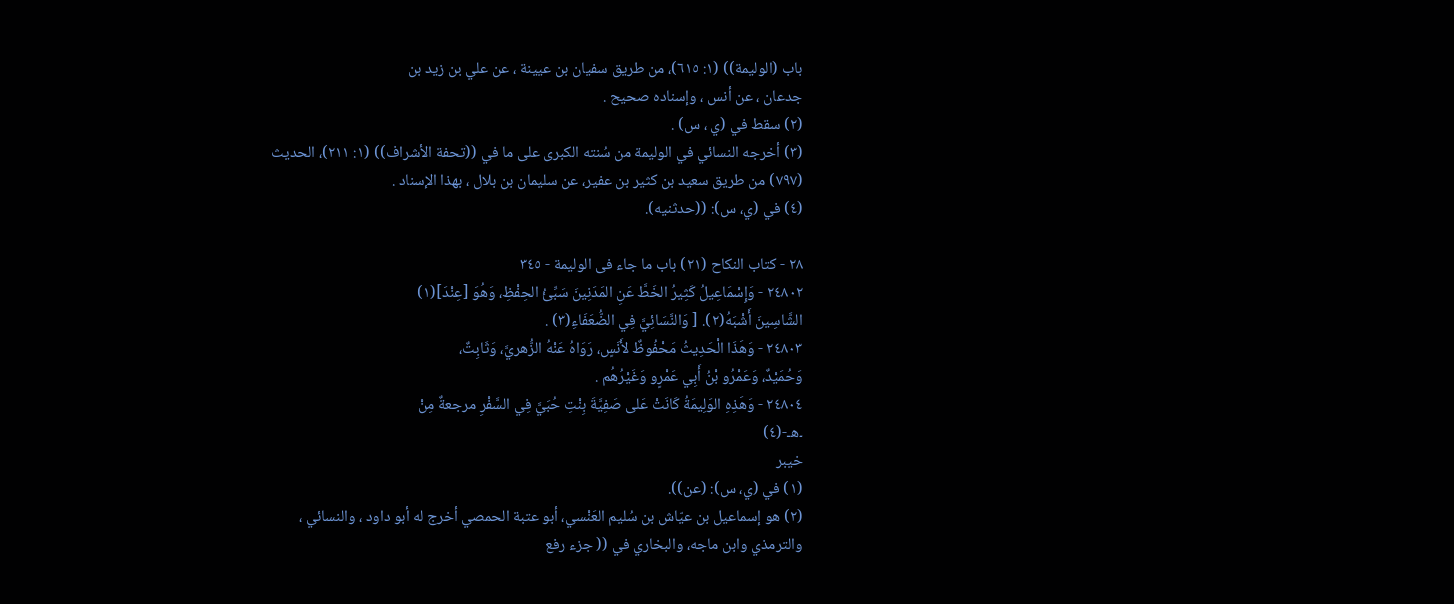باب (الوليمة)) (١: ٦١٥)، من طریق سفيان بن عيينة ، عن علي بن زيد بن
جدعان ، عن أنس ، وإسناده صحيح .
(٢) سقط في (ي ، س) .
(٣) أخرجه النسائي في الوليمة من سُنته الكبرى على ما في ((تحفة الأشراف)) (١: ٢١١)، الحديث
(٧٩٧) من طريق سعيد بن كثير بن عفير، عن سليمان بن بلال ، بهذا الإسناد .
(٤) في (ي، س): ((حدثنيه).

٢٨ - کتاب النكاح (٢١) باب ما جاء فى الوليمة - ٣٤٥
٢٤٨٠٢ - وَإِسْمَاعِيلُ كَثِيرُ الخَطَّ عَنِ المَدَنِينَ سَبِّئُ الحِفْظِ، وَهُوَ [عِنْدَ](١)
الشَّاسِينَ أَشْبَهُ(٢). [ وَالنَّسَائِيَّ فِي الضُّعَفَاءِ(٣) .
٢٤٨٠٣ - وَهَذَا الْحَدِيثُ مَحْفُوظٌ لأَنَسٍ، رَوَاهُ عَنْهُ الزُّهريَّ، وَثَابِتٌ،
وَحُمَيْدٌ، وَعَمْرُو بْنُ أَبِي عَمْرٍو وَغَيْرُهُم .
٢٤٨٠٤ - وَهَذِهِ الوَلِيمَةُ كَانَتْ عَلى صَفِيَّةَ بِنْتِ حُبَيَّ فِي السَّفْرِ مرجعةٌ مِنْ
۔ھـ-(٤)
خيبر
(١) في (ي، س): (عن)).
(٢) هو إسماعيل بن عيّاش بن سُليم العَنْسي، أبو عتبة الحمصي أخرج له أبو داود ، والنسائي ،
والترمذي وابن ماجه، والبخاري في (( جزء رفع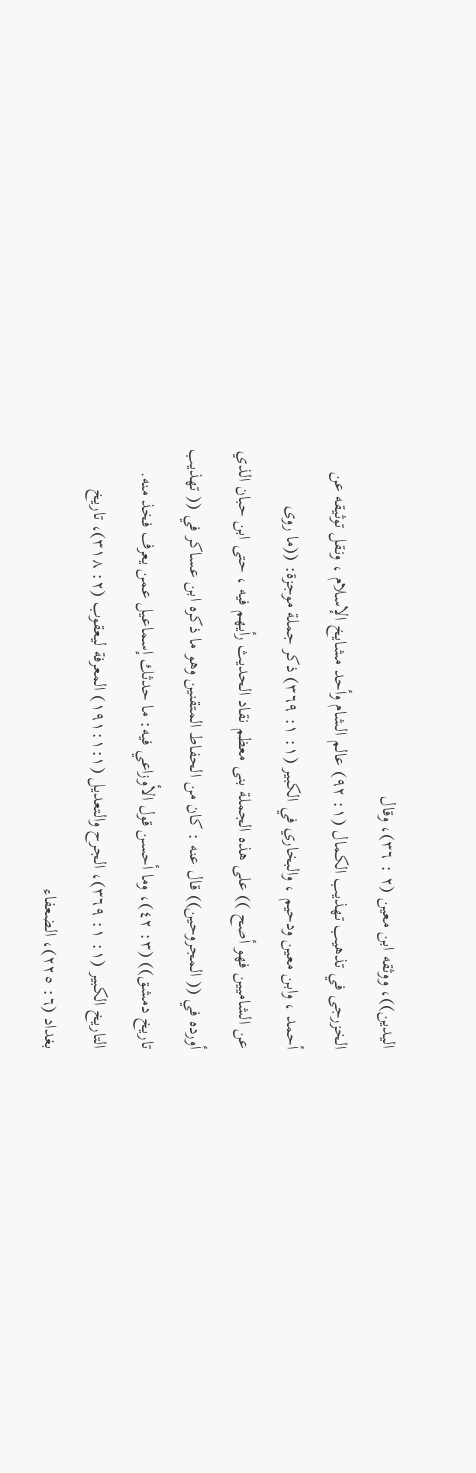اليدين))، ووثقه ابن معين (٢ : ٣٦)، وقال
الخزرجى في تذهيب تهذيب الكمال (١: ٩٢) عالم الشام وأحد مشايخ الإسلام ، ونقل توثيقه عن
أحمد ، وابن معين ودحيم ، والبخاري في الكبير (١: ١: ٣٦٩) ذكر جملة موجزة: ((ما روى
عن الشاميين فهو أصح )) على هذه الجملة بنى معظم نقاد الحديث رأيهم فيه ، حتى ابن حبان الذي
أورده في (( المجروحين)) قال عنه : كان من الحفاط المتقنين وهو ما ذكره ابن عساكر في (( تهذيب
تاريخ دمشق)) (٣: ٤٢)، وما أحسن قول الأوزاعي فيه: ما حدثك إسماعيل عمن يعرف فخذ منه.
التاريخ الكبير (١: ١: ٣٦٩)، الجرح والتعديل (١٩١:١:١) المعرفة ليعقوب (٢: ٣١٨)، تاريخ
بغداد (٦: ٢٢٥)، الضعفاء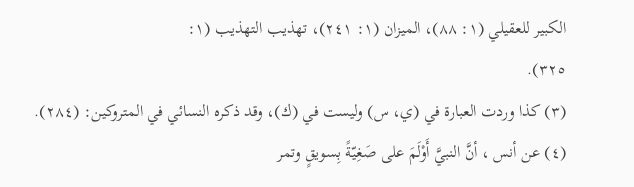الكبير للعقيلي (١: ٨٨)، الميزان (١: ٢٤١)، تهذيب التهذيب (١:
٣٢٥).
(٣) كذا وردت العبارة في (ي، س) وليست في (ك)، وقد ذكره النسائي في المتروكين: (٢٨٤).
(٤) عن أنس ، أنَّ النبيَّ أَوْلَمَ على صَغِيّةً بِسویقٍ وتمر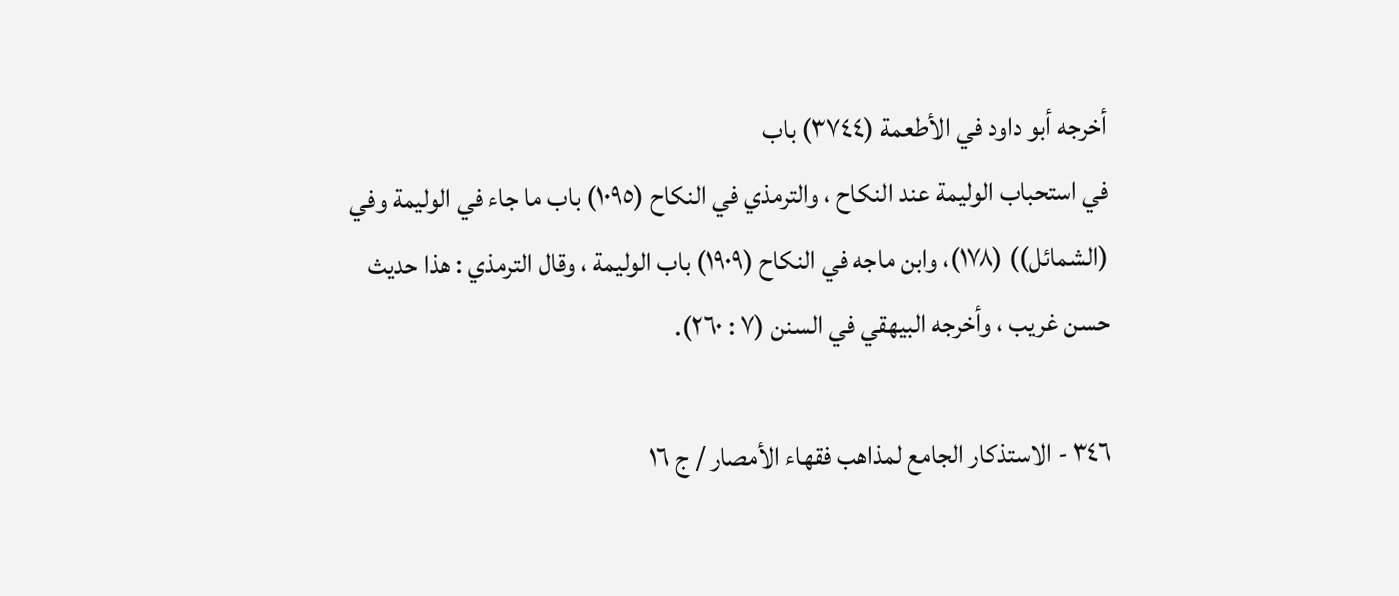أخرجه أبو داود في الأطعمة (٣٧٤٤) باب
في استحباب الوليمة عند النكاح ، والترمذي في النكاح (١٠٩٥) باب ما جاء في الوليمة وفي
(الشمائل)) (١٧٨)، وابن ماجه في النكاح (١٩٠٩) باب الوليمة ، وقال الترمذي : هذا حديث
حسن غريب ، وأخرجه البيهقي في السنن (٧ : ٢٦٠).

٣٤٦ - الاستذكار الجامع لمذاهب فقهاء الأمصار / ج ١٦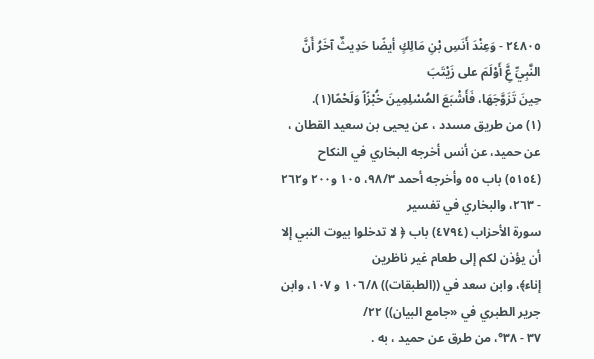٢٤٨٠٥ - وَعِنْدَ أَنَسِ بْنِ مَالِكٍ أيضًا حَدِيثٌ آخَرُ أَنَّ النَّبِيِّ عَِّ أَوْلَمَ على زَيْتَبَ
حِينَ تَزَوَّجَهَا، فَأَشْبَعَ المُسْلِمِينَ خُبْزًاً وَلَحْمًا(١).
(١) من طريق مسدد ، عن يحيى بن سعيد القطان ، عن حميد، عن أنس أخرجه البخاري في النكاح
(٥١٥٤) باب ٥٥ وأخرجه أحمد ٩٨/٣، ١٠٥ و٢٠٠ و٢٦٢ - ٢٦٣، والبخاري في تفسير
سورة الأحزاب (٤٧٩٤) باب ﴿ لا تدخلوا بيوت النبي إلا أن يؤذن لكم إلى طعام غير ناظرين
إناء﴾، وابن سعد في ((الطبقات)) ١٠٦/٨ و ١٠٧، وابن جرير الطبري في «جامع البيان)) ٢٢/
٣٧ - ٣٨°، من طرق عن حميد ، به .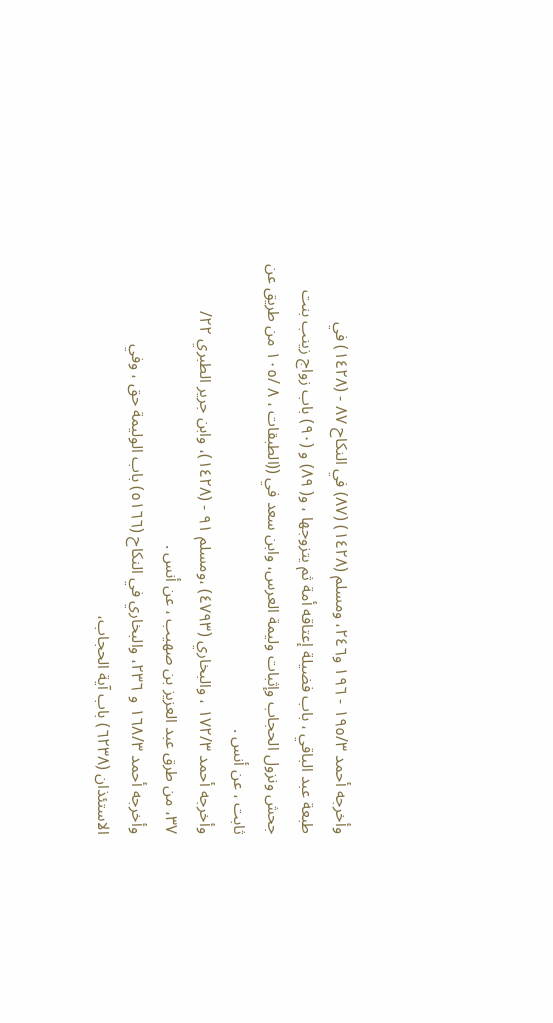وأخرجه أحمد ١٩٥/٣ - ١٩٦ و٢٤٦، ومسلم (١٤٢٨) (٨٧) في النكاح ٨٧ - (١٤٢٨) في
طبعة عبد الباقي ، باب فضيلة إعتاقه أمة ثم يتزوجها ، و( ٨٩) و (٩٠) باب زواج زينب بنت
جحش ونزول الحجاب وإثبات وليمة العرس، وابن سعد في ((الطبقات ، ٨ /١٠٥ من طريق عن
ثابت ، عن أنس .
وأخرجه أحمد ١٧٢/٣ ، والبخاري (٤٧٩٣) ،ومسلم ٩١ - (١٤٢٨)، وابن جرير الطبري ٢٢/
٣٧، من طرق عبد العزيز بن صهيب ، عن أنس .
وأخرجه أحمد ١٦٨/٣ و ٢٣٦، والبخاري في النكاح (٥١٦٦) باب الوليمة حق ، وفي
الاستئذان (٦٢٣٨) باب آية الحجاب،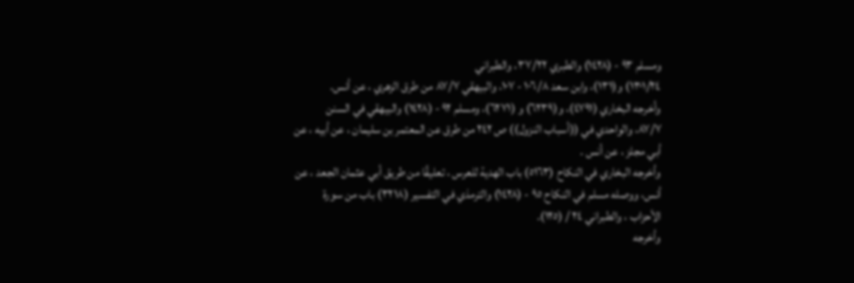ومسلم ٩٣ - (١٤٢٨) والطبري ٣٧/٢٢، والطبراني
١٣٠١/٢٤) و(١٣١)، وابن سعد ١٠٦/٨ - ١٠٧، والبيهقي ٨٧/٧ من طرق الزهري ، عن أنس.
وأخرجه البخاري (٤٧٩١)، و(٦٢٣٩) و (٦٢٧١)، ومسلم ٩٢ - (١٤٢٨) والبيهقي في السنن
٨٧/٧، والواحدي في ((أسباب النزول)) ص ٢٤٢ من طرق عن المعتمر بن سليمان ، عن أبيه ، عن
أبي مجلز ، عن أنس .
وأخرجه البخاري في النكاح (٥١٦٣) باب الهدية للعرس ، تعليقًا من طريق أبي عثمان الجعد ، عن
أنس، ووصله مسلم في النكاح ٩٥ - (١٤٢٨) والترمذي في التفسير (٣٢١٨) باب من سورة
الأحزاب ، والطبراني ٢٤ / (١٢٥).
وأخرجه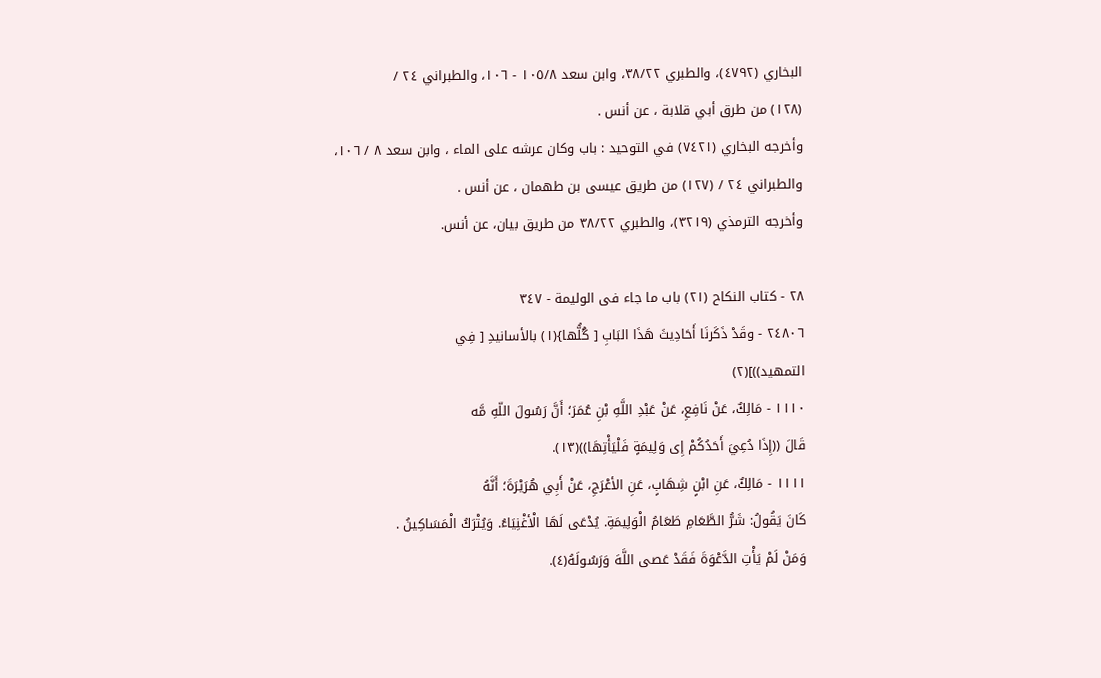البخاري (٤٧٩٢)، والطبري ٣٨/٢٢، وابن سعد ١٠٥/٨ - ١٠٦، والطبراني ٢٤ /
(١٢٨) من طرق أبي قلابة ، عن أنس .
وأخرجه البخاري (٧٤٢١) في التوحيد : باب وكان عرشه على الماء ، وابن سعد ٨ / ١٠٦،
والطبراني ٢٤ / (١٢٧) من طريق عيسى بن طهمان ، عن أنس .
وأخرجه الترمذي (٣٢١٩)، والطبري ٣٨/٢٢ من طريق بيان، عن أنس.

٢٨ - كتاب النكاح (٢١) باب ما جاء فى الوليمة - ٣٤٧
٢٤٨٠٦ - وقَدْ ذَكَرنَا أَحَادِيثَ هَذَا البَابِ [ گُلُّھا}(١) بالأسانيدِ [ فِي
التمهيد))](٢)
١١١٠ - مَالِكٌ، عَنْ نَافِعِ، عَنْ عَبْدِ اللَّهِ بْنِ عُمَرَ؛ أَنَّ رَسُولَ اللّهِ مَّه
قَالَ ((إِذَا دُعِيَ أَحَدُكُمْ إِى وَلِيمَةٍ فَلْيَأْتِهَا))(١٣).
١١١١ - مَالِكٌ، عَنِ ابْنٍ شِهَابٍ، عَنِ الأعْرَجِ، عَنْ أَبِي هُرَيْرَةَ؛ أَنَّهُ
كَانَ يَقُولُ: شَرُّ الطَّعَامِ طَعَامُ الْوَلِيمَةِ. يُدْعَى لَهَا الْأغْنِيَاءُ. وَيُتْرَكُ الْمَسَاكِينُ .
وَمَنْ لَمْ يَأْتِ الدَّعْوَةَ فَقَدْ عَصى اللَّهَ وَرَسُولَهُ(٤).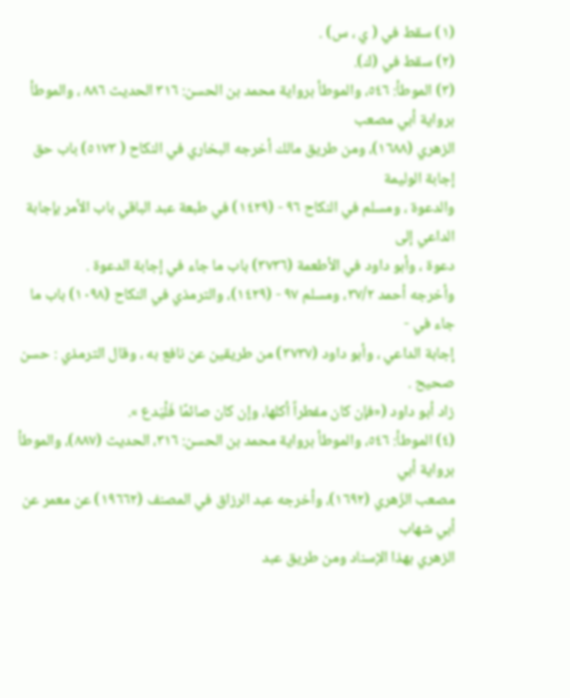(١) سقط في ( ي ، س) .
(٢) سقط في (ك).
(٣) الموطأ: ٥٤٦، والموطأ برواية محمد بن الحسن: ٣١٦ الحديث ٨٨٦ ، والموطأ برواية أبي مصعب
الزهري (١٦٨٨)، ومن طريق مالك أخرجه البخاري في النكاح ( ٥١٧٣) باب حق إجابة الوليمة
والدعوة ، ومسلم في النكاح ٩٦ - (١٤٢٩) في طبعة عبد الباقي باب الأمر بإجابة الداعي إلى
دعوة ، وأبو داود في الأطعمة (٣٧٣٦) باب ما جاء في إجابة الدعوة .
وأخرجه أحمد ٣٧/٢، ومسلم ٩٧ - (١٤٢٩)، والترمذي في النكاح (١٠٩٨) باب ما جاء في -
إجابة الداعي ، وأبو داود (٣٧٣٧) من طريقين عن نافع به ، وقال الترمذي : حسن صحيح .
زاد أبو داود («فإن كان مفطراً أكلها، وإن كان صائمًا فَلْيَدع ».
(٤) الموطأ: ٥٤٦، والموطأ برواية محمد بن الحسن: ٣١٦، الحديث (٨٨٧)، والموطأ برواية أبي
مصعب الزّهري (١٦٩٢)، وأخرجه عبد الرزاق في المصنف (١٩٦٦٢) عن معمر عن أبي شهاب
الزهري بهذا الإسناد ومن طريق عبد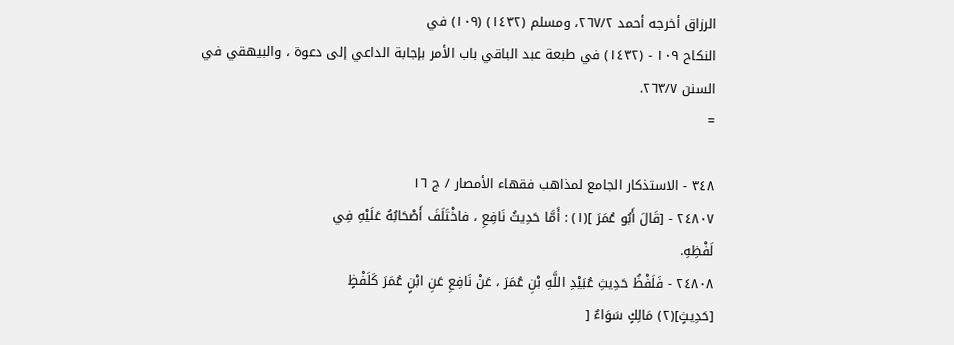الرزاق أخرجه أحمد ٢٦٧/٢، ومسلم (١٤٣٢) (١٠٩) في
النكاح ١٠٩ - (١٤٣٢) في طبعة عبد الباقي باب الأمر بإجابة الداعي إلى دعوة ، والبيهقي في
السنن ٢٦٣/٧.
=

٣٤٨ - الاستذكار الجامع لمذاهب فقهاء الأمصار / ج ١٦
٢٤٨٠٧ - [قَالَ أَبُو عُمَرَ ](١) : أَمَّا حَدِيثُ نَافِعِ ، فاخْتَلَفَ أَصْحَابُهُ عَلَيْهِ فِي
لَفْظِهِ.
٢٤٨٠٨ - فَلَفْظُ حَدِيثِ عُبَيْدِ اللَّهِ بْنِ عُمَرَ ، عَنْ نَافِعِ عَنِ ابْنٍ عُمَرَ كَلَفْظٍ
[حَدِيثٍ](٢) مَالِكٍ سَوَاءٌ [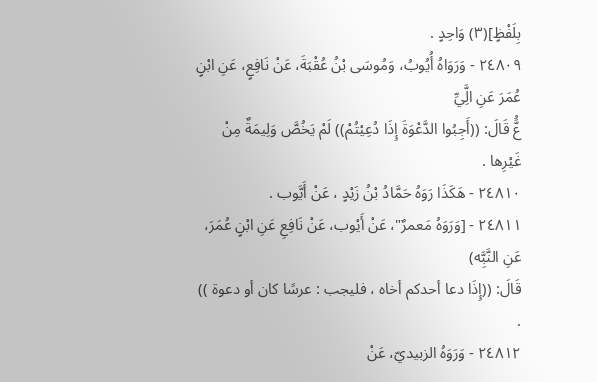بِلَفْظٍ](٣) وَاحِدٍ .
٢٤٨٠٩ - وَرَوَاهُ أُيُوبُ، وَمُوسَى بْنُ عُقْبَةَ، عَنْ نَافِعٍ، عَنِ ابْنٍ عُمَرَ عَنِ الَِّيِّ
عَُّ قَالَ: ((أَجِبُوا الدَّعْوَةَ إِذَا دُعِيْتُمْ)) لَمْ يَخُصَّ وَلِيمَةٌ مِنْ غَيْرِها .
٢٤٨١٠ - هَكَذَا رَوَهُ حَمَّادُ بْنُ زَيْدٍ ، عَنْ أَيَّوب .
٢٤٨١١ - [وَرَوَهُ مَعمرٌ"، عَنْ أَيْوب، عَنْ نَافِعِ عَنِ ابْنٍ عُمَرَ، عَنِ النَّبَِّه)
قَالَ: ((إِذَا دعا أحدكم أخاه ، فليجب : عرسًا كان أو دعوة )) .
٢٤٨١٢ - وَرَوَهُ الزبيديّ، عَنْ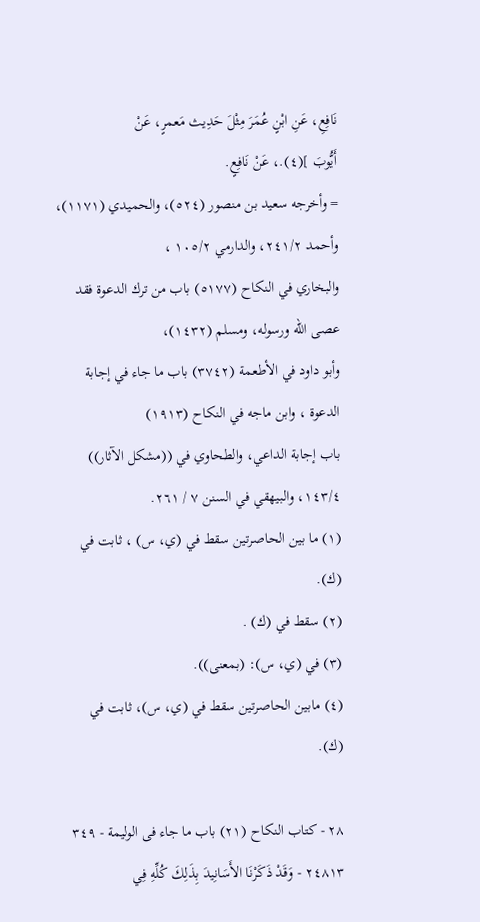نَافِعِ، عَنِ ابْنٍ عُمَرَ مِثْلَ حَدِيث مَعمرٍ، عَنْ
أَيُّوبَ ](٤).، عَنْ نَافِعٍ.
= وأخرجه سعيد بن منصور (٥٢٤)، والحميدي (١١٧١)، وأحمد ٢٤١/٢، والدارمي ١٠٥/٢ ،
والبخاري في النكاح (٥١٧٧) باب من ترك الدعوة فقد عصى الله ورسوله، ومسلم (١٤٣٢)،
وأبو داود في الأطعمة (٣٧٤٢) باب ما جاء في إجابة الدعوة ، وابن ماجه في النكاح (١٩١٣)
باب إجابة الداعي، والطحاوي في ((مشكل الآثار)) ١٤٣/٤، والبيهقي في السنن ٧ / ٢٦١.
(١) ما بين الحاصرتين سقط في (ي، س) ، ثابت في (ك).
(٢) سقط في (ك) .
(٣) في (ي، س): (بمعنى)).
(٤) مابين الحاصرتين سقط في (ي، س)، ثابت في (ك).

٢٨ - كتاب النكاح (٢١) باب ما جاء فى الوليمة - ٣٤٩
٢٤٨١٣ - وَقَدْ ذَكَرْنَا الأَسَانِيدَ بِذَلِكَ كُلِّهِ فِي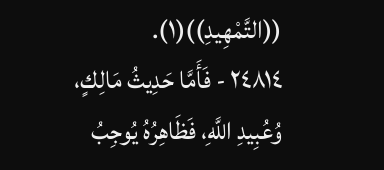((التَّمْهِيدِ))(١).
٢٤٨١٤ - فَأَمَّا حَدِيثُ مَالِكٍ، وُعُبِيدِ اللَّهِ، فَظَاهِرُهُ يُوجِبُ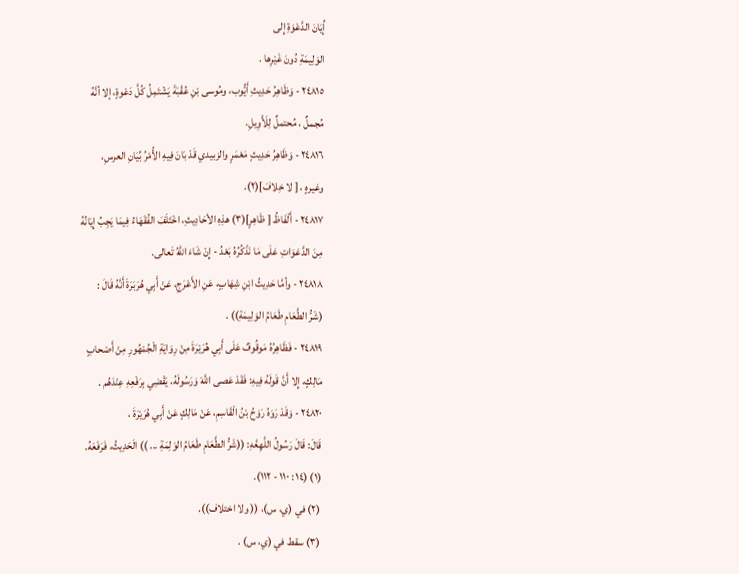إِّيَانَ الدَّعْوَةِ إِلى
الوَلِيمَةِ دُونَ غَيْرِها .
٢٤٨١٥ - وَظَاهِرُ حَدِيثِ أَيُّوب، ومُوسى بْنِ عُقْبَةَ يَشْتَمِلُ كُلَّ دَعْوةٍ، إلا أنَّهُ
مُجملٌ ، مُحتملٌ لِلَأْوِيلِ.
٢٤٨١٦ - وَظَاهِرُ حَدِيثٍ مَعْمَرٍ والزبيدي قَدْ بَانَ فِيهِ الأُمْرُ بِّيَانِ العرسِ،
وغيرهٍ ، [ لا خِلافَ](٢).
٢٤٨١٧ - أَلْفَاظُ [ ظَاهِرٍ](٣) هذِهِ الأحَادِيثِ، اخْتَلَفَ الفُقَهَاءُ فِيمَا يَجِبُ إِيَانُهُ
مِنَ الدَّعَوَاتِ عَلَى مَا نَذْكُرُهُ بَعْدُ - إِنْ شَاءَ اللَّهُ تَعالى.
٢٤٨١٨ - وأمَّا حَدِيثُ ابْنِ شِهَابٍ، عَنِ الأَعْرَجِ، عَنْ أَبِي هُرَبَرَةَ أَنَّهُ قَالَ :
(شَرُّ الطَّعَامِ طَعَامُ الوَلِيمَةِ)) .
٢٤٨١٩ - فَظَاهِرُهُ مَوقُوفٌ عَلَى أَبِي هُرَيْرَةَ مِنْ رِوَايَةِ الْجُمْهُورِ مِنْ أَصْحابٍ
مَالِكٍ، إِلا أَنَّ قَولَهُ فِيهِ: فَقَدْ عَصى اللَّهَ وَرَسُولَهُ، يَقْضِي بِرَفْعِهِ عِنْدَهُم .
٢٤٨٢٠ - وَقَدْ رَوَهُ رَوَحُ بْنُ الْقَاسِمِ، عَنْ مَالِكٍ عَنْ أَبِي هُرَيْرَةَ ،
قَالَ: قَالَ رَسُولُ اللَّهِعَّهِ: ((شَرُّ الطَّعَامِ طَعَامُ الوَلِمَةِ ... )) الَحَدِيثُ، فَرَفَعَهُ.
(١) (١٤ : ١١٠ - ١١٢).
(٢) في (ي، س)، (( ولا اختلاف)).
(٣) سقط في (ي، س) .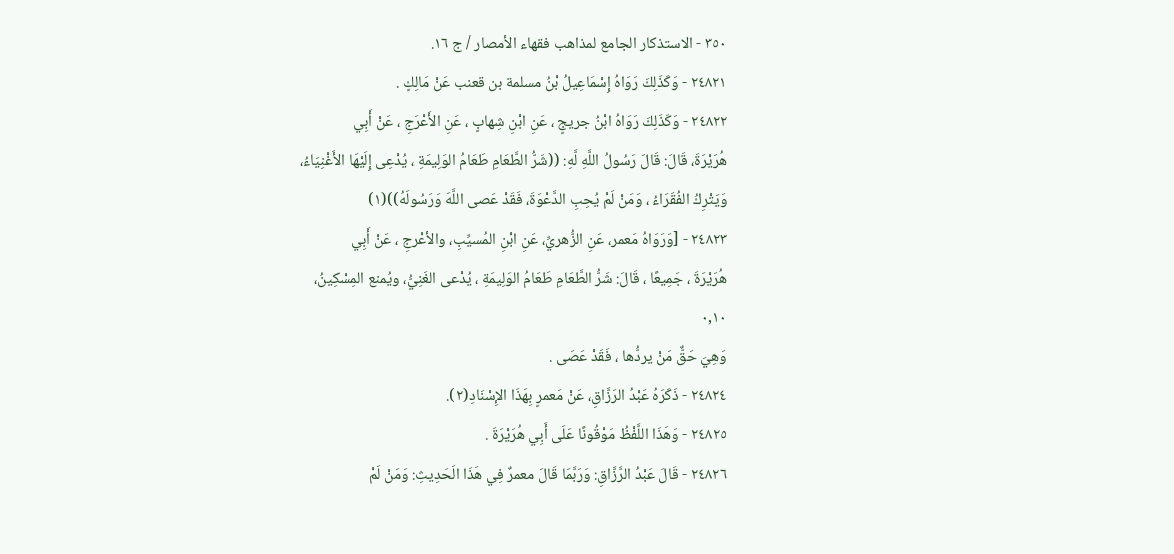٣٥٠ - الاستذكار الجامع لمذاهب فقهاء الأمصار / ج ١٦.
٢٤٨٢١ - وَكَذَلِكَ رَوَاهُ إِسْمَاعِيلُ بْنُ مسلمة بن قعنب عَنْ مَالِكٍ .
٢٤٨٢٢ - وَكَذَلِكَ رَوَاهُ ابْنُ جريجٍ ، عَنِ ابْنِ شِهابٍ ، عَنِ الأَعْرَجِ ، عَنْ أَبِي
هُرَيْرَةَ، قَالَ: قَالَ رَسُولُ اللَّهِ لَّهِ: ((شَرُّ الطَّعَامِ طَعَامُ الوَلِيمَةِ ، يُدْعِى إِلَيْهَا الأَغْنِيَاءُ،
وَيَتْرِكُ الفُقَرَاءُ ، وَمَنْ لَمْ يُحِبِ الدَّعْوَةَ، فَقَدْ عَصى اللَّهَ وَرَسُولَهُ))(١)
٢٤٨٢٣ - [وَرَوَاهُ مَعمر، عَنِ الزُّهريِّ، عَنِ ابْنِ المُسيِّبِ، والأعْرجِ ، عَنْ أَبِي
هُرَيْرَةَ ، جَمِيعًا ، قَالَ: شَرُّ الطَّعَامِ طَعَامُ الوَلِيمَةِ ، يُدْعى الغَنِيُّ، ويُمنع المِسْكِينُ،
٠,١٠
وَهِيَ حَقٌّ مَنْ يردُّها ، فَقَدْ عَصَى .
٢٤٨٢٤ - ذَكَرَهُ عَبْدُ الرَزَّاقِ، عَنْ مَعمرٍ بِهَذَا الإِسْنَادِ(٢).
٢٤٨٢٥ - وَهَذَا اللَّفْظُ مَوْقُونًا عَلَى أَبِي هُرَيْرَةَ .
٢٤٨٢٦ - قَالَ عَبْدُ الرَّزَّاقِ: وَرَبَّمَا قَالَ معمرٌ فِي هَذَا الَحَدِيثِ: وَمَنْ لَمْ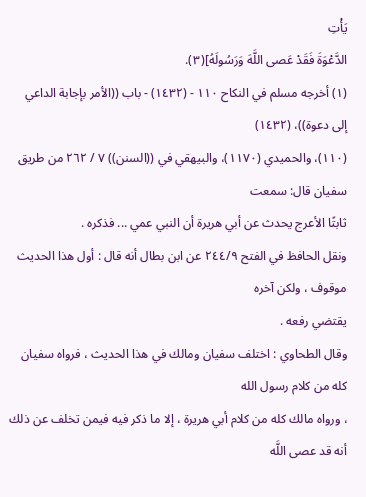يَأْتِ
الدَّعْوَةَ فَقَدْ عَصى اللَّهَ وَرَسُولَهُ](٣).
(١) أخرجه مسلم في النكاح ١١٠ - (١٤٣٢) - باب ((الأمر بإجابة الداعي إلى دعوة))، (١٤٣٢)
(١١٠)، والحميدي (١١٧٠)، والبيهقي في ((السنن)) ٧ / ٢٦٢ من طريق سفيان قال: سمعت
ثابتًا الأعرج يحدث عن أبي هريرة أن النبي عمي ... فذكره .
ونقل الحافظ في الفتح ٢٤٤/٩ عن ابن بطال أنه قال : أول هذا الحديث موقوف ، ولکن آخره
يقتضي رفعه .
وقال الطحاوي : اختلف سفيان ومالك في هذا الحديث ، فرواه سفيان كله من كلام رسول الله
، ورواه مالك كله من كلام أبي هريرة ، إلا ما ذكر فيه فيمن تخلف عن ذلك أنه قد عصى اللَّه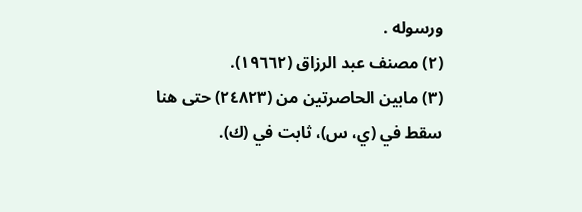ورسوله .
(٢) مصنف عبد الرزاق (١٩٦٦٢).
(٣) مابين الحاصرتين من (٢٤٨٢٣) حتى هنا سقط في (ي، س)، ثابت في (ك).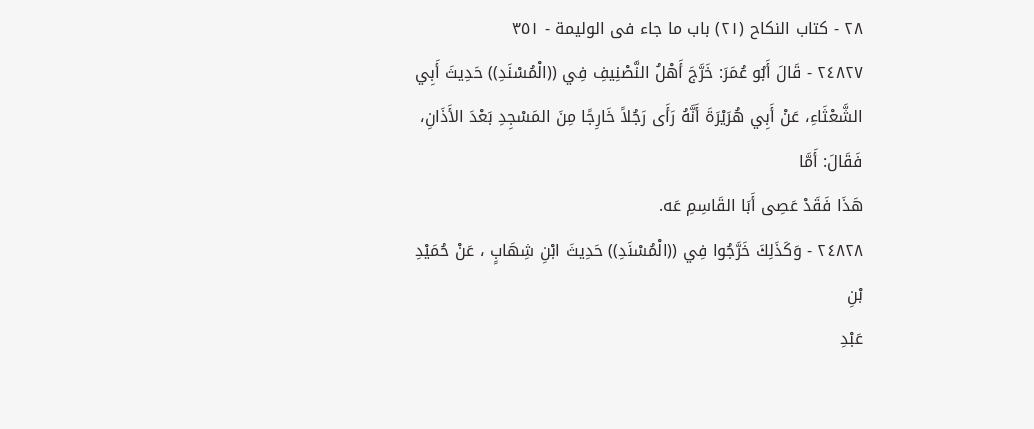٢٨ - كتاب النكاح (٢١) باب ما جاء فى الوليمة - ٣٥١
٢٤٨٢٧ - قَالَ أَبُو عُمَرَ: خَرَّجَ أَهْلُ النَّصْنِيفِ فِي ((الْمُسْنَدِ)) حَدِيثَ أَبِي
الشَّعْثَاءِ، عَنْ أَبِي هُرَيْرَةَ أَنَّهُ رَأَى رَجُلاً خَارِجًا مِنَ المَسْجِدِ بَعْدَ الأَذَانِ، فَقَالَ: أَمَّا
هَذَا فَقَدْ عَصِى أَبَا القَاسِمِ عَه.
٢٤٨٢٨ - وَكَذَلِكَ خَرَّجُوا فِي ((الْمُسْنَدِ)) حَدِيثَ ابْنِ شِهَابٍ ، عَنْ حُمَيْدِ بْنِ
عَبْدِ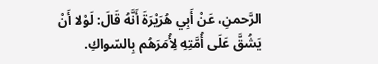الرَّحمنِ، عَنْ أَبِي هُرَيْرَةَ أَنَّهُ قَالَ: لَوْلا أَنْ يَشُقَّ عَلَى أُمَّتِهِ لِأُمَرَهُم بِالسّواكِ.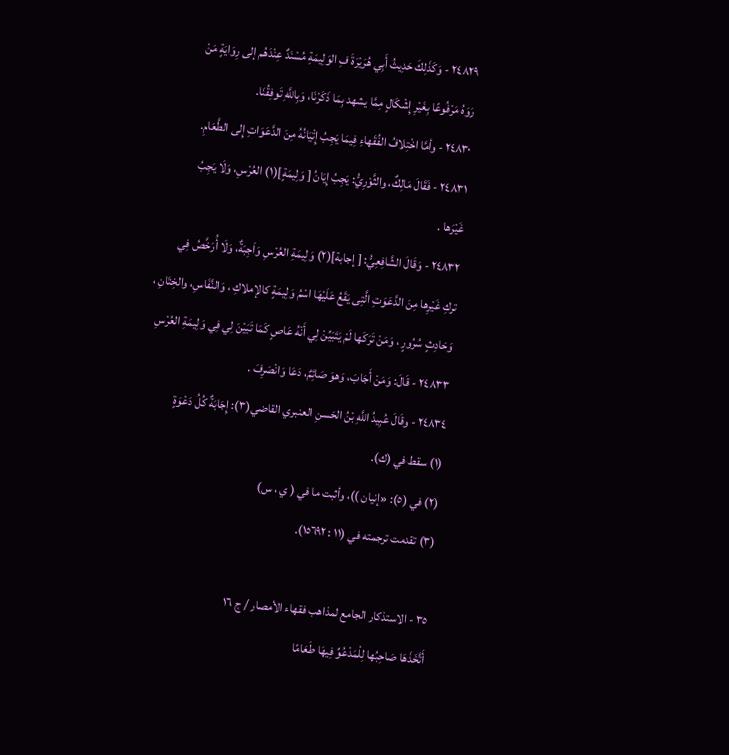٢٤٨٢٩ - وَكَذَلِكَ حَدِيثُ أَبِي هُرَيْرَةَ فِ الوَلِيمَةِ مُسْنَدٌ عِنْدَهُم إلى رِوَايَةٍ مَنْ
رَوَهُ مَرْفُوعًا بِغَيْرِ إِشْكَالٍ مِمَّا يشهد بِمَا ذَكَرْنَا، وَبِاللَّهِ تَوفِقُنَا.
٢٤٨٣٠ - وأمَّا اخْتِلافُ الفُقَهاءِ فِيمَا يَجِبُ إِتْيَانُهُ مِنَ الدَّعَوَاتِ إِلى الطَّعَامِ.
٢٤٨٣١ - فَقَالَ مَالِكٌ، والثَّوْرِيُّ: يَجِبُ إِيَانُ [ وَلِيمَةٍ](١) العُرْسِ، وَلَا يَجِبُ
غَيْرَها .
٢٤٨٣٢ - وَقَالَ الشَّافِعِيُّ: [ إجابة](٢) وَلِيمَةِ العُرْسِ وَاَجِبَةٌ، وَلَا أُرَخَّصُ فِي
تركِ غَيْرِها مِنَ الدَّعَوَتِ الَّتِى يَقَعُ عَلَيْهَا اسْمُ وَلِيمَةٍ كالإملاكِ ، وَالنَّفَاسِ، والخِتَانِ ،
وَحَادِثٍ سُرُورٍ ، وَمَنْ تَرَكَها لَمْ يَتَبَيِّنْ لِي أَنْهُ عَاصٍ كَمَا تَبَيْنَ لِي فِي وَلِيمَةِ العُرْسِ
٢٤٨٣٣ - قَالَ: وَمَنْ أَجَابَ، وَهوَ صَائِمٌ، دَعَا وَانْصَرِفَ .
٢٤٨٣٤ - وقَالَ عُبِيدُ اللَّهِ بْنُ الحَسنِ العنبري القاضي(٣): إِجَابَةٌ كُلُ دَعْوَةٍ
(١) سقط في (ك).
(٢) في (٥): «إنیان ))، وأثبت ما في ( ي ، س)
(٣) تقدمت ترجمته في (١١ : ١٥٦٩٢).

٣٥ - الاستذكار الجامع لمذاهب فقهاء الأمصار / ج ١٦
أَتَّخَذَهَا صَاحِبُها لِلْمَدْعُوِّ فِيهَا طَعَامًا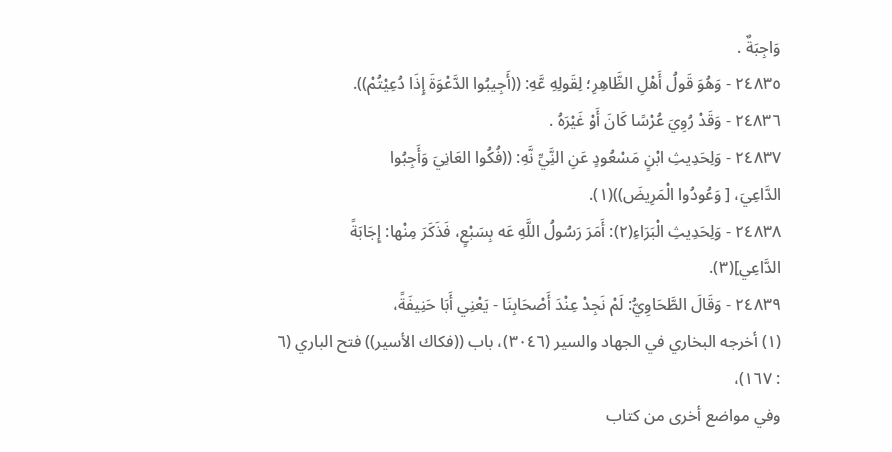وَاجِبَةٌ .
٢٤٨٣٥ - وَهُوَ قَولُ أَهْلِ الظَّاهِرِ؛ لِقَولِهِ عَّهِ: ((أَجِيبُوا الدَّعْوَةَ إِذَا دُعِيْتُمْ)).
٢٤٨٣٦ - وَقَدْ رُوِيَ عُرْسًا كَانَ أَوْ غَيْرَهُ .
٢٤٨٣٧ - وَلِحَدِيثِ ابْنٍ مَسْعُودٍ عَنِ النَِّيِّ نَّهِ: ((فُكُوا العَانِيَ وَأَجِبُوا
الدَّاعِيَ، [ وَعُودُوا الْمَرِيضَ))(١).
٢٤٨٣٨ - وَلِحَدِيثِ الْبَرَاءِ(٢): أَمَرَ رَسُولُ اللَّهِ عَه بِسَبْعٍ، فَذَكَرَ مِنْها: إِجَابَةً
الدَّاعِي](٣).
٢٤٨٣٩ - وَقَالَ الطَّحَاوِيُّ: لَمْ نَجِدْ عِنْدَ أَصْحَابِنَا - يَعْنِي أَبَا حَنِيفَةً،
(١) أخرجه البخاري في الجهاد والسير (٣٠٤٦)، باب ((فكاك الأسير)) فتح الباري (٦ : ١٦٧)،
وفي مواضع أخرى من كتاب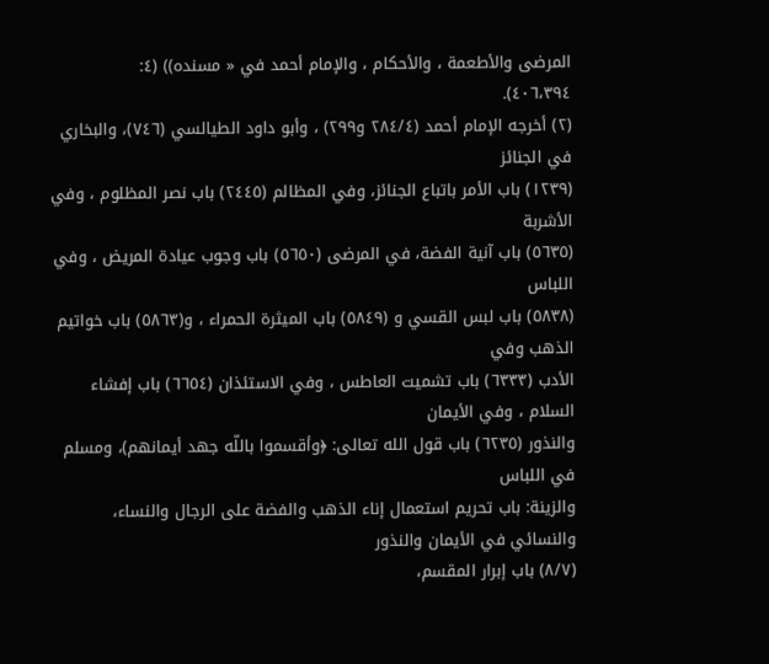المرضى والأطعمة ، والأحكام ، والإمام أحمد في « مسنده)) (٤:
٤٠٦،٣٩٤).
(٢) أخرجه الإمام أحمد (٢٨٤/٤ و٢٩٩) ، وأبو داود الطيالسي (٧٤٦)، والبخاري في الجنائز
(١٢٣٩) باب الأمر باتباع الجنائز، وفي المظالم (٢٤٤٥) باب نصر المظلوم ، وفي الأشربة
(٥٦٣٥) باب آنية الفضة، في المرضى (٥٦٥٠) باب وجوب عيادة المريض ، وفي اللباس
(٥٨٣٨) باب لبس القسي و (٥٨٤٩) باب الميثرة الحمراء ، و(٥٨٦٣) باب خواتيم الذهب وفي
الأدب (٦٣٣٣) باب تشميت العاطس ، وفي الاستئذان (٦٦٥٤) باب إفشاء السلام ، وفي الأيمان
والنذور (٦٢٣٥) باب قول الله تعالى: ﴿وأقسموا باللّه جهد أيمانهم)، ومسلم في اللباس
والزينة: باب تحريم استعمال إناء الذهب والفضة على الرجال والنساء، والنسائي في الأيمان والنذور
(٨/٧) باب إبرار المقسم،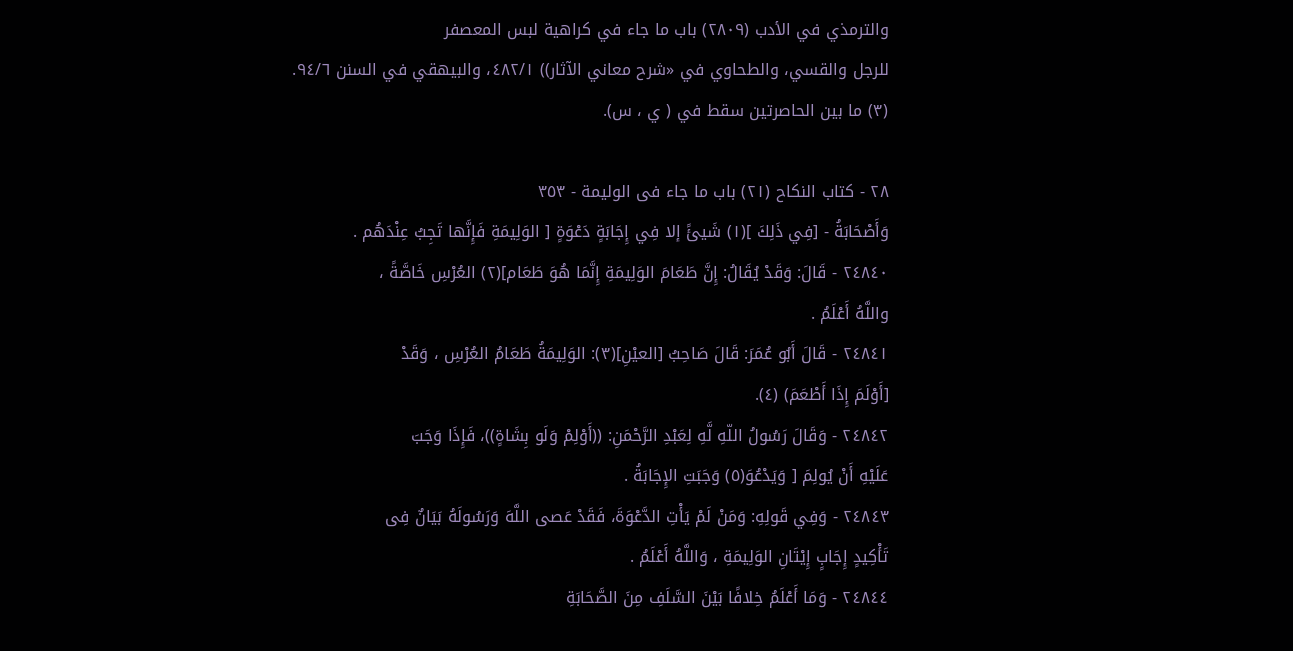والترمذي في الأدب (٢٨٠٩) باب ما جاء في كراهية لبس المعصفر
للرجل والقسي، والطحاوي في «شرح معاني الآثار)) ٤٨٢/١، والبيهقي في السنن ٩٤/٦.
(٣) ما بين الحاصرتين سقط في ( ي ، س).

٢٨ - كتاب النكاح (٢١) باب ما جاء فى الوليمة - ٣٥٣
وَأَصْحَابَةُ - [فِي ذَلِكَ ](١) شَيئً إلا فِي إِجَابَةٍ دَعْوَةٍ [ الوَلِيمَةِ فَإِنَّها تَجِبُ عِنْدَهُم .
٢٤٨٤٠ - قَالَ: وَقَدْ يُقَالُ: إِنَّ طَعَامَ الوَلِيمَةِ إِنَّمَا هُوَ طَعَام](٢) العُرْسِ خَاصَّةً ،
واللَّهُ أَعْلَمُ .
٢٤٨٤١ - قَالَ أَبُو عُمَرَ: قَالَ صَاحِبُ [العيْنِ](٣): الوَلِيمَةُ طَعَامُ العُرْسِ ، وَقَدْ
[أَوْلَمَ إِذَا أَطْعَمَ) (٤).
٢٤٨٤٢ - وَقَالَ رَسُولُ اللّهِ لَّهِ لِعَبْدِ الرَّحْمَنِ: ((أَوْلِمْ وَلَو بِشَاةٍ))، فَإِذَا وَجَبَ
عَلَيْهِ أَنْ يُولِمَ [ وَيَدْعُوَ(٥) وَجَبَتِ الإِجَابَةُ .
٢٤٨٤٣ - وَفِي قَولِهِ: وَمَنْ لَمْ يَأْتِ الدَّعْوَةَ، فَقَدْ عَصى اللَّهَ وَرَسُولَهُ بَيَانٌ فِى
تَأْكِيدٍ إِجَابٍ إِيْتَانِ الوَلِيمَةِ ، وَاللَّهُ أَعْلَمُ .
٢٤٨٤٤ - وَمَا أَعْلَمُ خِلافًا بَيْنَ السَّلَفِ مِنَ الصَّحَابَةِ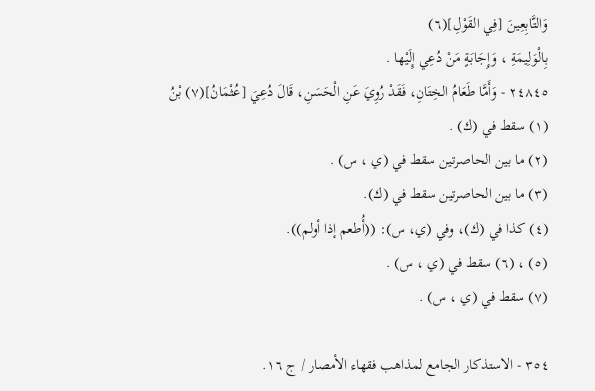وَالتَّابِعِينَ [فِي القَوْلِ](٦)
بِالْوَلِيمَةِ ، وَإِجَابَةٍ مَنْ دُعِي إِلَيْها .
٢٤٨٤٥ - وَأَمَّا طَعَامُ الخِتَانِ، فَقَدْ رُوِيَ عَنِ الْحَسَنِ، قَالَ دُعِيَ [عُثْمَانُ](٧) بْنُ
(١) سقط في (ك) .
(٢) ما بين الحاصرتين سقط في (ي ، س) .
(٣) ما بين الحاصرتين سقط في (ك).
(٤) كذا في (ك)، وفي (ي، س): ((أُطعم إذا أولم)).
(٥) ، (٦) سقط في (ي ، س) .
(٧) سقط في (ي ، س) .

٣٥٤ - الاستذكار الجامع لمذاهب فقهاء الأمصار / ج ١٦.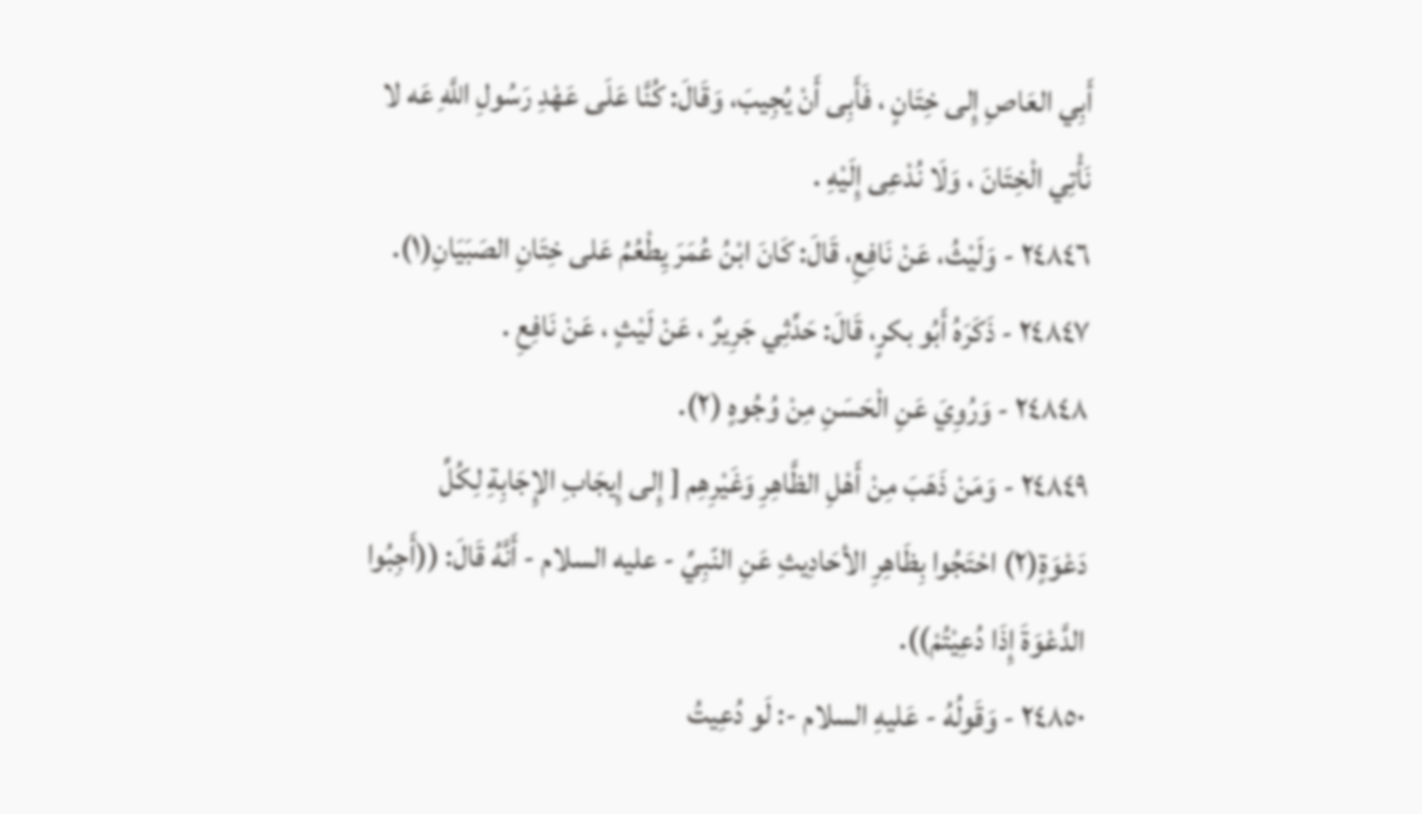أَبِي العَاصِ إِلى خِتَانٍ ، فَأَبِى أَنْ يُجِيبَ، وَقَالَ: كُنَّا عَلَى عَهْدِ رَسُولِ اللَّهِ عَه لا
نَأْتِي الْخِتَانَ ، وَلَا نُدْعِى إِلَيْهِ .
٢٤٨٤٦ - وَلَيْثُ، عَنْ نَافِعِ، قَالَ: كَانَ ابْنُ عُمَرَ يِطْعُمُ عَلى خِتَانِ الصَبَيَانِ(١).
٢٤٨٤٧ - ذَكَرَهُ أَبُو بكرٍ، قَالَ: حَدِّثِي جَرِيرٌ ، عَنْ لَيْثٍ ، عَنْ نَافِعِ .
٢٤٨٤٨ - وَرُوِيَ عَنِ الْحَسَنِ مِنْ وُجُوهٍ (٢).
٢٤٨٤٩ - وَمَنْ ذَهَبَ مِنْ أَهْلِ الظَّاهِرِ وَغَيْرِهِم [ إِلى إِيجَابِ الإِجَابِةِ لِكُلِّ
دَعْوَةٍ(٢) احْتَجُوا بِظَاهِرِ الأحَادِيثِ عَنِ النّبِيِّ - عليه السلام - أَنَّهُ قَالَ: ((أَجِبُوا
الدَّعْوَةَ إِذَا دُعِيْتُمْ)).
٢٤٨٥٠ - وَقَولُهُ - عَليهِ السلام -: لَو دُعِيتُ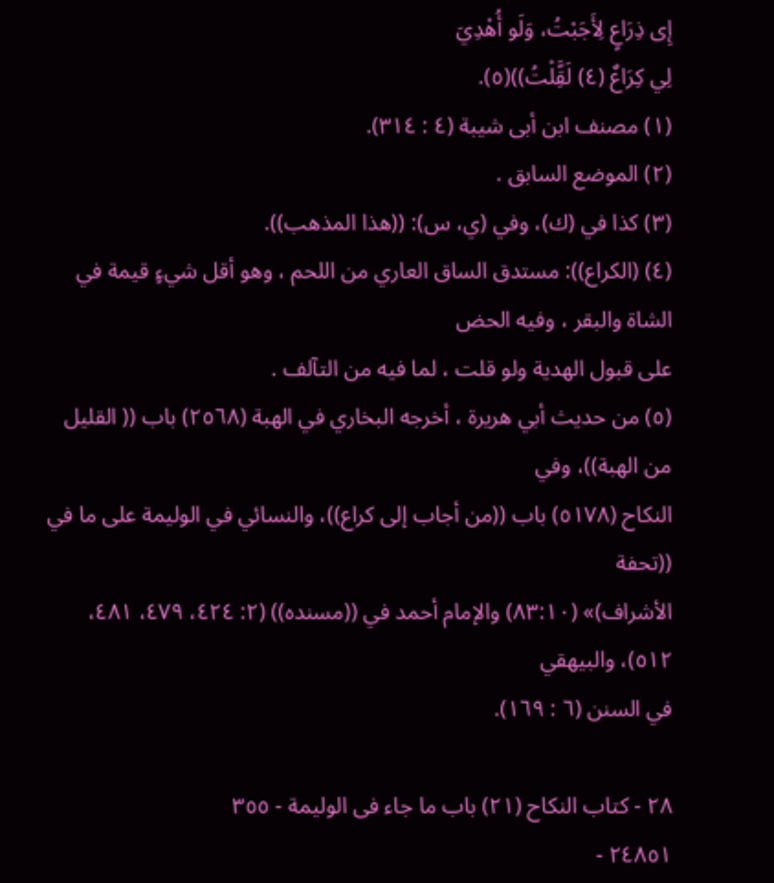إِى ذِرَاعٍ لِأَجَبْتُ، وَلَو أُهْدِيَ
لِي كِرَاعٌ (٤) لَقَِّلْتُ))(٥).
(١) مصنف ابن أبى شيبة (٤ : ٣١٤).
(٢) الموضع السابق .
(٣) كذا في (ك)، وفي (ي، س): ((هذا المذهب)).
(٤) (الكراع)): مستدق الساق العاري من اللحم ، وهو أقل شيءٍ قيمة في الشاة والبقر ، وفيه الحض
على قبول الهدية ولو قلت ، لما فيه من التآلف .
(٥) من حديث أبي هريرة ، أخرجه البخاري في الهبة (٢٥٦٨) باب (( القليل من الهبة))، وفي
النكاح (٥١٧٨) باب ((من أجاب إلى كراع))، والنسائي في الوليمة على ما في ((تحفة
الأشراف)» (٨٣:١٠) والإمام أحمد في ((مسنده)) (٢: ٤٢٤، ٤٧٩، ٤٨١، ٥١٢)، والبيهقي
في السنن (٦ : ١٦٩).

٢٨ - كتاب النكاح (٢١) باب ما جاء فى الوليمة - ٣٥٥
٢٤٨٥١ -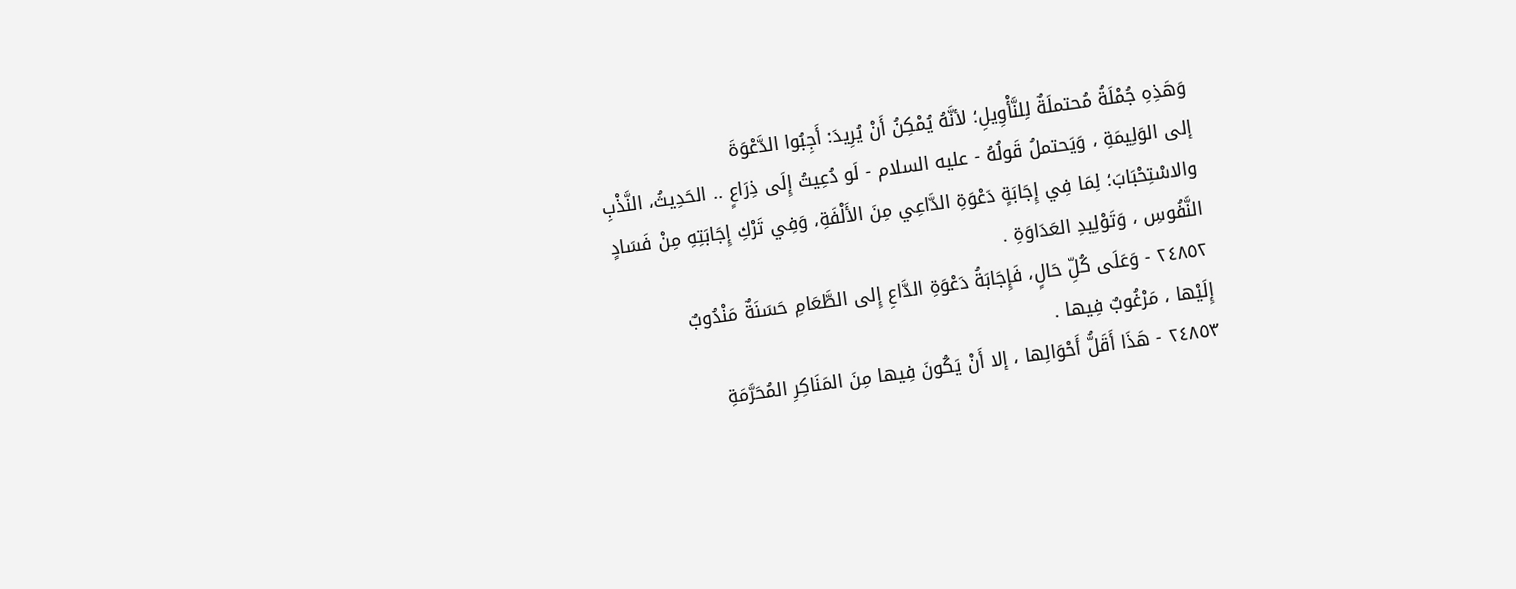وَهَذِهِ جُمْلَةُ مُحتملَةٌ لِلنَّأْوِيلِ؛ لأنَّهُ يُمْكِنُ أَنْ يُرِيدَ: أَجِبُوا الدَّعْوَةَ
إلى الوَلِيمَةِ ، وَيَحتملُ قَولُهُ - عليه السلام - لَو دُعِيتُ إِلَى ذِرَاعٍ .. الحَدِيثُ، النَّذْبِ
والاسْتِحْبَابَ؛ لِمَا فِي إِجَابَةٍ دَعْوَةِ الدَّاعِي مِنَ الأَلْفَةِ، وَفِي تَرْكِ إِجَابَتِهِ مِنْ فَسَادٍ
النَّفُوسِ ، وَتَوْلِيدِ العَدَاوَةِ .
٢٤٨٥٢ - وَعَلَى كُلِّ حَالٍ، فَإِجَابَةُ دَعْوَةِ الدَّاعِ إِلى الطَّعَامِ حَسَنَةٌ مَنْدُوبٌ
إِلَيْها ، مَرْغُوبٌ فِيها .
٢٤٨٥٣ - هَذَا أَقَلُّ أَحْوَالِها ، إلا أَنْ يَكُونَ فِيها مِنَ المَنَاكِرِ المُحَرَّمَةِ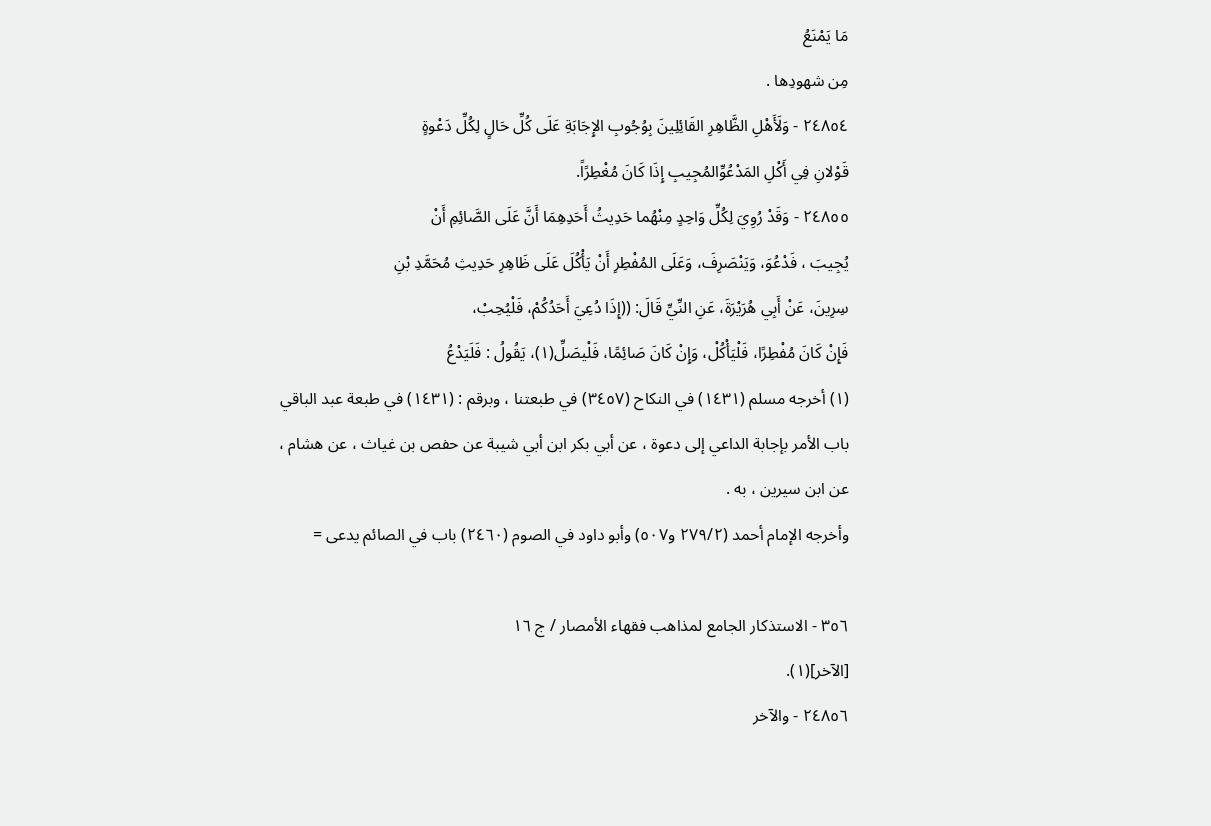مَا يَمْنَعُ
مِن شهودِها .
٢٤٨٥٤ - وَلَأَهْلِ الظَّاهِرِ القَائِلِينَ بِوُجُوبِ الإِجَابَةِ عَلَى كُلِّ حَالٍ لِكُلِّ دَعْوةٍ
قَوْلانِ فِي أَكْلِ المَدْعُوِّالمُجِيبِ إِذَا كَانَ مُغْطِرًاً.
٢٤٨٥٥ - وَقَدْ رُوِيَ لِكُلِّ وَاحِدٍ مِنْهُما حَدِيثُ أَحَدِهِمَا أَنَّ عَلَى الصَّائِمِ أَنْ
يُجِيبَ ، فَدْعُوَ، وَيَنْصَرِفَ، وَعَلَى المُفْطِرِ أَنْ يَأْكُلَ عَلَى ظَاهِرِ حَدِيثِ مُحَمَّدِ بْنِ
سِرِينَ، عَنْ أَبِي هُرَيْرَةَ، عَنِ النِّيِّ قَالَ: ((إِذَا دُعِيَ أَحَدُكُمْ، فَلْيُحِبْ،
فَإِنْ كَانَ مُفْطِرًا، فَلْيَأْكُلْ، وَإِنْ كَانَ صَائِمًا، فَلْيصَلِّ(١)، يَقُولُ : فَلَيَدْعُ
(١) أخرجه مسلم (١٤٣١) في النكاح (٣٤٥٧) في طبعتنا ، وبرقم : (١٤٣١) في طبعة عبد الباقي
باب الأمر بإجابة الداعي إلى دعوة ، عن أبي بكر ابن أبي شيبة عن حفص بن غياث ، عن هشام ،
عن ابن سیرین ، به .
وأخرجه الإمام أحمد (٢٧٩/٢ و٥٠٧) وأبو داود في الصوم (٢٤٦٠) باب في الصائم يدعى =

٣٥٦ - الاستذكار الجامع لمذاهب فقهاء الأمصار / ج ١٦
[الآخر](١).
٢٤٨٥٦ - والآخر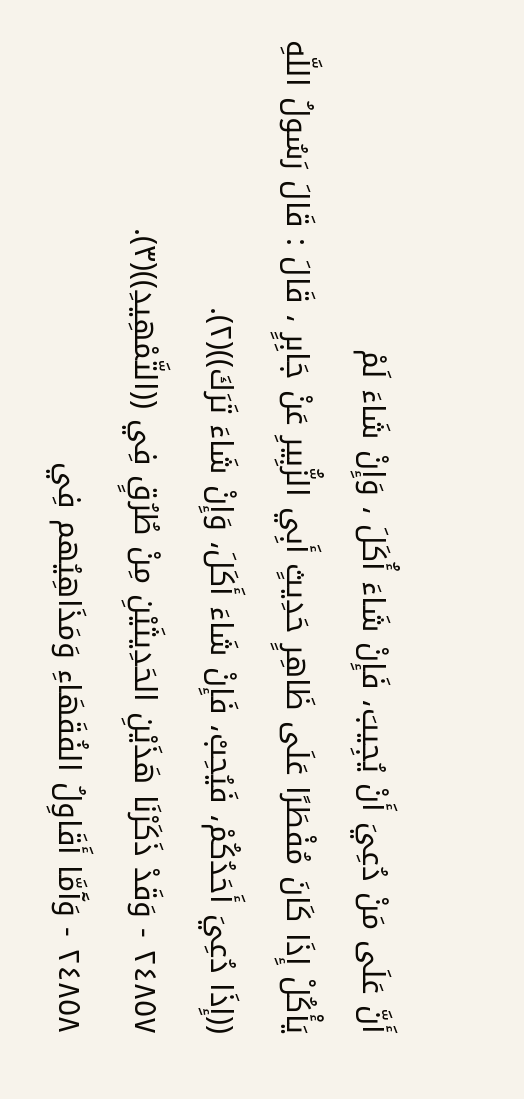أَنَّ عَلَى مَنْ دُعِيَ أَنْ يُجِيبَ، فَإِنْ شَاءَ أُكَلَ ، وَإِنْ شَاءَ لَمْ
يَأْكُلْ إِذَا كَانَ مُفْطَرًا عَلَى ظَاهِرٍ حَدِيثٍ أَبِي الزُّبِيرِ عَنْ جَابِرٍ ، قَالَ : قَالَ رَسُولُ اللَّهِ
((إِذَا دُعِيَ أَحَدُكُمْ، فَيُحِبْ، فَإِنْ شَاءَ أَكَلَ، وَإِنْ شَاءَ تَرَكَ))(٢).
٢٤٨٥٧ - وَقَدْ ذَكَرْنَا هَذَيْنِ الحَدِيثَيْنِ مِنْ طُرُقٍ فِي ((التَّمْهِيدِ))(٣).
٢٤٨٥٨ - وَآَمَّا أَقَاوِلُ الفُقَهَاءِ وَمَذَاهِيُهم فِي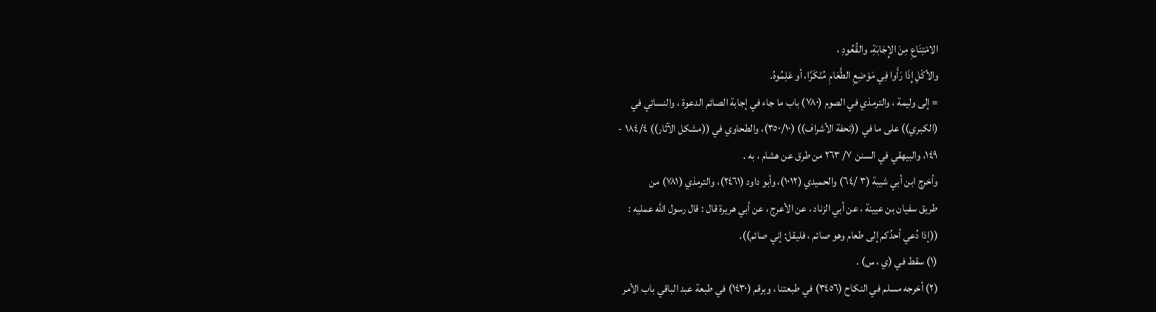الامْتِنَاعِ مِنَ الإِجَابَةِ، والقُعُودِ ،
والأكْلِ إِذَا رَأَوا فِي مَوْضِعِ الطَّعَامِ مُنْكَرًا، أو عَلِمُوهُ.
= إلى وليمة ، والترمذي في الصوم (٧٨٠) باب ما جاء في إجابة الصائم الدعوة ، والنسائي في
(الكبري)) على ما في ((تحفة الأشراف)) (٣٥٠/١٠)، والطحاوي في ((مشكل الآثار)) ١٨٤/٤ -
١٤٩، والبيهقي في السنن ٧/ ٢٦٣ من طرق عن هشام ، به .
وأخرج ابن أبي شيبة (٣ /٦٤) والحميدي (١٠١٢)، وأبو داود (٢٤٦١)، والترمذي (٧٨١) من
طريق سفيان بن عيينة ، عن أبي الزناد ، عن الأعرج ، عن أبي هريرة قال : قال رسول الله عمليه :
((إذا دُعي أحدُكم إلى طعام وهو صائم ، فليقل: إني صائم)).
(١) سقط في (ي ، س) .
(٢) أخرجه مسلم في النكاح (٣٤٥٦) في طبعتنا ، وبرقم (١٤٣٠) في طبعة عبد الباقي باب الأمر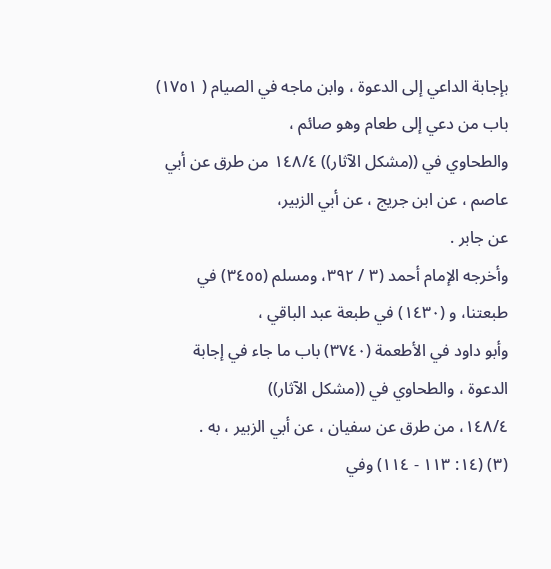بإجابة الداعي إلى الدعوة ، وابن ماجه في الصيام ( ١٧٥١) باب من دعي إلى طعام وهو صائم ،
والطحاوي في ((مشكل الآثار)) ١٤٨/٤ من طرق عن أبي عاصم ، عن ابن جريج ، عن أبي الزبير،
عن جابر .
وأخرجه الإمام أحمد (٣ / ٣٩٢، ومسلم (٣٤٥٥) في طبعتنا، و (١٤٣٠) في طبعة عبد الباقي ،
وأبو داود في الأطعمة (٣٧٤٠) باب ما جاء في إجابة الدعوة ، والطحاوي في ((مشكل الآثار))
١٤٨/٤، من طرق عن سفيان ، عن أبي الزبير ، به .
(٣) (١٤: ١١٣ - ١١٤) وفي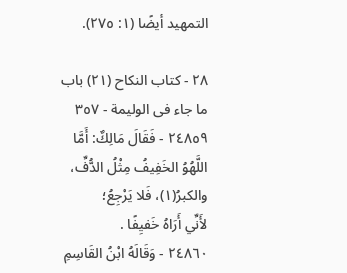التمهيد أيضًا (١: ٢٧٥).

٢٨ - کتاب النكاح (٢١) باب ما جاء فى الوليمة - ٣٥٧
٢٤٨٥٩ - فَقَالَ مَالِكٌ: أَمَّا اللَّهُوُ الخَفِيفُ مِثْلُ الدُّفِّ، والكبرُ(١)، فَلا يَرْجِعُ؛
لأَنِّي أَرَاهُ خَفيِفًا .
٢٤٨٦٠ - وَقَالَهُ ابْنُ القَاسِمِ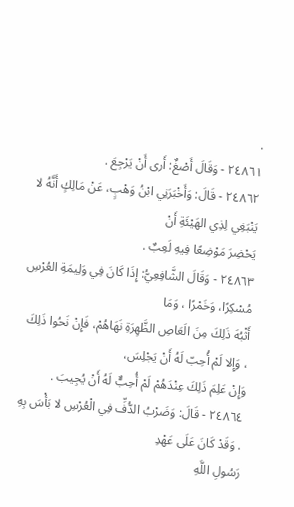.
٢٤٨٦١ - وَقَالَ أَصْغٌ: أَرى أَنْ يَرْجِعَ .
٢٤٨٦٢ - قَالَ: وَأَخْبَرَنِي ابْنُ وَهْبٍ، عَنْ مَالِكٍ أَنَّهُ لا يَنْبَغِي لِذِي الهَيْئَةِ أَنْ
يَحْضِرَ مَوْضِعًا فِيهِ لَعِبٌ .
٢٤٨٦٣ - وَقَالَ الشَّافِعِيُّ: إِذَا كَانَ فِي وَلِيمَةِ العُرْسِ مُسْكِرًا، وَخَمْرًا ، وَمَا
أَثْبُهَ ذَلِكَ مِنَ الَعَاصِ الظَّهِرَةِ نَهَاهُمْ، فَإِنْ نَحُوا ذَلِكَ ، وَإِلا لَمْ أُحِبّ لَهُ أَنْ يَجْلِسَ،
وَإِنْ عَلِمَ ذَلِكَ عِنْدَهُمْ لَمْ أُحِبٌّ لَهُ أَنْ يُجِيبَ .
٢٤٨٦٤ - قَالَ: وَضَرْبُ الدُّفِّ فِي الْعُرْسِ لا بَأْسَ بِهِ . وَقَدْ كَانَ عَلَى عَهْدِ
رَسُولِ اللَّهِ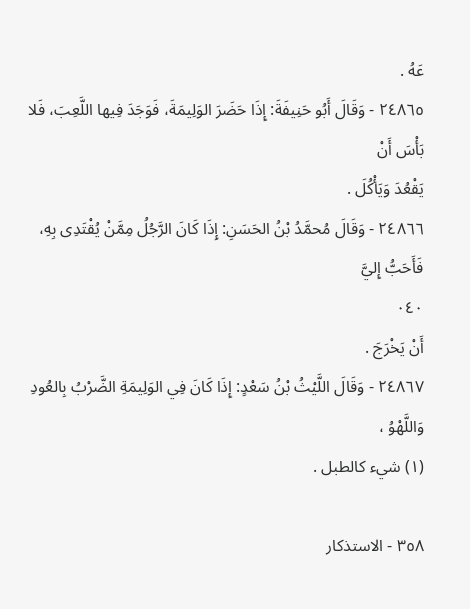عَهُ .
٢٤٨٦٥ - وَقَالَ أَبُو حَنِيفَةَ: إِذَا حَضَرَ الوَلِيمَةَ، فَوَجَدَ فِيها اللَّعِبَ، فَلا بَأْسَ أَنْ
يَقْعُدَ وَيَأْكُلَ .
٢٤٨٦٦ - وَقَالَ مُحمَّدُ بْنُ الحَسَنِ: إِذَا كَانَ الرَّجُلُ مِمَّنْ يُقْتَدِى بِهِ، فَأَحَبُّ إِليَّ
٠٤٠
أَنْ يَخْرَجَ .
٢٤٨٦٧ - وَقَالَ اللَّيْثُ بْنُ سَعْدٍ: إِذَا كَانَ فِي الوَلِيمَةِ الضَّرْبُ بِالعُودِ وَاللَّهْوُ ،
(١) شيء كالطبل .

٣٥٨ - الاستذكار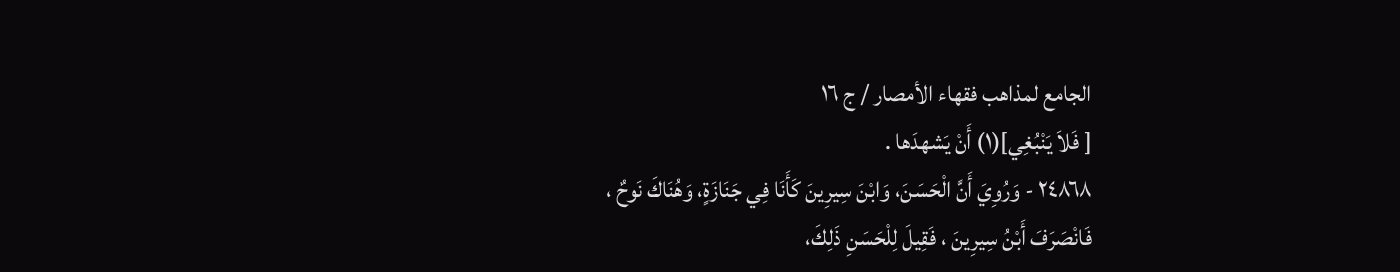الجامع لمذاهب فقهاء الأمصار / ج ١٦
[ فَلاَ يَنْبُغِي](١) أَنْ يَشهدَها .
٢٤٨٦٨ - وَرُوِيَ أَنَّ الْحَسَنَ، وَابْنَ سِيرِينَ كَأَنَا فِي جَنَازَةٍ، وَهُنَاكَ نَوحٌ ،
فَانْصَرَفَ أَبْنُ سِيرِينَ ، فَقِيلَ لِلْحَسَنِ ذَلِكَ،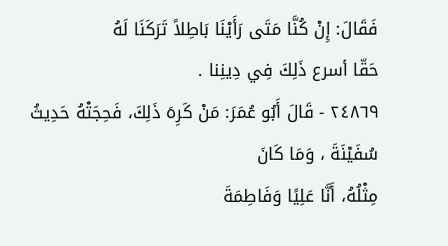فَقَالَ: إِنْ كُنَّا مَتَى رَأَيْنَا بَاطِلاً تَرَكَنَا لَهُ
حَقّا أسرع ذَلِكَ فِي دِينِنا .
٢٤٨٦٩ - قَالَ أَبُو عُمَرَ: مَنْ كَرِهَ ذَلِكَ، فَحِجَتْهُ حَدِيثُ سُفَيْنَةَ ، وَمَا كَانَ
مِثْلُهُ، أَنَّا عَلِيًا وَفَاطِمَةَ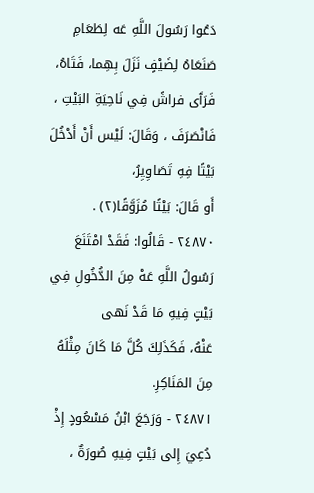دَعُوا رَسُولَ اللَّهِ عَه لِطَعَامِ صَنَعَاهُ لِضَيْفٍ نَزَلَ بِهِما، فَتَاهُ،
فَرَآَى فراشً فِي نَاحِيَةِ البَيْتِ ، فَانْصَرَفَ ، وَقَالَ: لَيْس أَنْ أَدْخُلَ بَيْتًا فِهِ تَصَاوِيِرُ،
أَو قَالَ: بَيْتًا مُزَوَّقًا(٢) .
٢٤٨٧٠ - قَالُوا: فَقَدْ امْتَنَعَ رَسُولُ اللَّهِ عَهْ مِنَ الدُّخُولِ فِي بَيْتٍ فِیهِ مَا قَدْ نَھی
عَنْهُ، فَكَذَلِكَ كُلَّ مَا كَانَ مِثْلَهُ مِنَ المَنَاكِرِ.
٢٤٨٧١ - وَرَجَعَ ابْنُ مَسْعُودٍ إِذْ دُعِيَ إِلى بَيْتٍ فِيهِ صُورَةٌ ،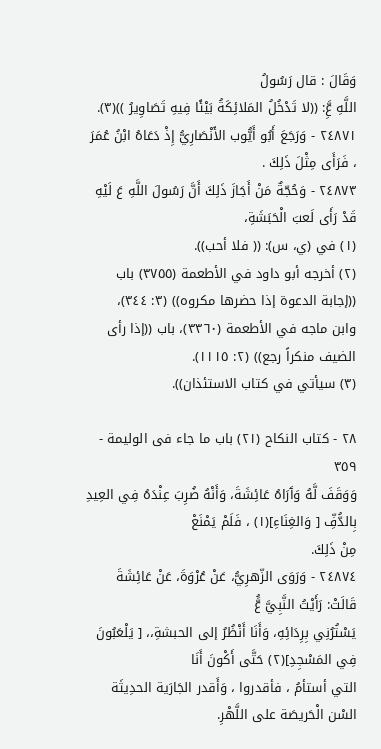وَقَالَ : قال رَسُولُ
اللَّهِ عَِّ: ((لا تَدْخُلُ المَلائِكَةُ بَيْئًا فِيهِ تَصَاوِيرُ ))(٣).
٢٤٨٧١ - وَرَجَعَ أَبُو أَيُّوب الأَنْصَارِيُّ إِذْ دَعَاهُ ابْنُ عُمَرَ ، فَرَأَى مِثْلَ ذَلِكَ .
٢٤٨٧٣ - وَحُجّةٌ مَنْ أَجَازَ ذَلِكَ أَنَّ رَسُولَ اللَّهِ عَ لَيْهِ قَدْ رَأَى لَعبَ الْحَبَشَةِ،
(١) في (ي، س): (( فلا أحب)).
(٢) أخرجه أبو داود في الأطعمة (٣٧٥٥) باب ((إجابة الدعوة إذا حضرها مكروه)) (٣: ٣٤٤)،
وابن ماجه في الأطعمة (٣٣٦٠)، باب ((إذا رأى الضيف منكراً رجع)) (٢: ١١١٥).
(٣) سيأتي في كتاب الاستئذان)).

٢٨ - کتاب النكاح (٢١) باب ما جاء فى الوليمة - ٣٥٩
وَوَقَفَ لَّهُ وَآَرَاهُ عَائِشَةَ، وَأَنْهُ ضُرِبَ عِنْدَهُ فِي العِيدِ بِالدُّفِّ [ وَالغِنَاءِ](١) ، فَلَمْ يَمْنَعْ
مِنْ ذَلِكَ.
٢٤٨٧٤ - وَرَوَى الزّهرِيُّ، عَنْ عُرْوَةَ، عَنْ عَائِشَةَ قَالَتْ: رَأَيْتُ النَّبِيَّ عَُّ
يَسْتُرُنِي بِرِدَائِهِ، وَأَنَا أَنْظُرُ إلى الحبشةِ،، [ يَلْعَبُونَ فِي المَسْجِدِ](٢) حَتَّى أَكْونَ أَنَا
التي أستأمُ ، فأقدروا ، وَأَقدر الجَارَية الحدِيثَة السْن الْحَريصَة على اللَّهْرِ.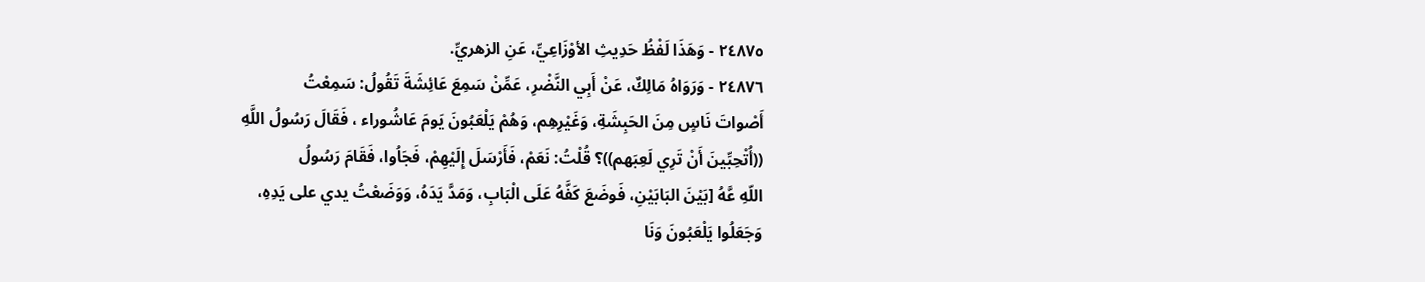٢٤٨٧٥ - وَهَذَا لَفْظُ حَدِيثِ الأوْزَاعِيِّ، عَنِ الزهريِّ.
٢٤٨٧٦ - وَرَوَاهُ مَالِكٌ، عَنْ أَبِي النَّضْرِ، عَمِّنْ سَمِعَ عَائِشَةَ تَقُولُ: سَمِعْتُ
أَصْواتَ نَاسٍ مِنَ الحَبِشَةِ، وَغَيْرِهِم، وَهُمْ يَلْعَبُونَ يَومَ عَاشُوراء ، فَقَالَ رَسُولُ اللَّهِ
((أُتْحِبِّينَ أَنْ تَرِي لَعِبَهم))؟ قُلْتُ: نَعَمْ، فَأَرْسَلَ إِلَيْهِمْ، فَجَاُوا، فَقَامَ رَسُولُ
اللّهِ عَّهُ [بَيْنَ البَابَيْنِ، فَوضَعَ كَفَّهُ عَلَى الْبَابِ، وَمَدَّ يَدَهُ، وَوَضَعْتُ يدي على يَدِهِ،
وَجَعَلُوا يَلْعَبُونَ وَنَا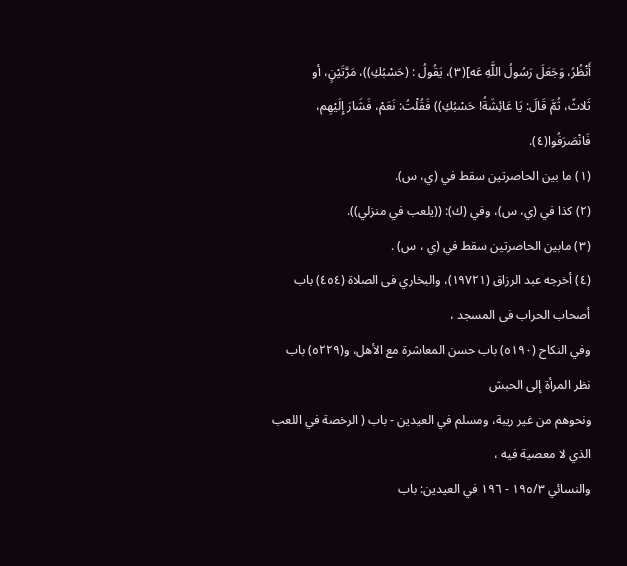أَنْظُرُ، وَجَعَلَ رَسُولُ اللَّهِ عَه](٣)، يَقُولُ : (حَسْبُكِ))، مَرَّتَيْنٍ، أو
ثَلاثً، ثُمَّ قَالَ: يَا عَائِشَةُ! حَسْبُكِ)) فَقُلْتُ: نَعَمْ، فَشَارَ إِلَيْهِم، فَانْصَرَفُوا(٤).
(١) ما بين الحاصرتين سقط في (ي، س).
(٢) كذا في (ي، س)، وفي (ك): ((يلعب في منزلي)).
(٣) مابين الحاصرتين سقط في (ي ، س) .
(٤) أخرجه عبد الرزاق (١٩٧٢١)، والبخاري فى الصلاة (٤٥٤) باب أصحاب الحراب فى المسجد ،
وفي النكاح (٥١٩٠) باب حسن المعاشرة مع الأهل، و(٥٢٢٩) باب نظر المرأة إلى الحبش
ونحوهم من غير ريبة، ومسلم في العيدين - باب ( الرخصة في اللعب الذي لا معصية فيه ،
والنسائي ١٩٥/٣ - ١٩٦ في العيدين: باب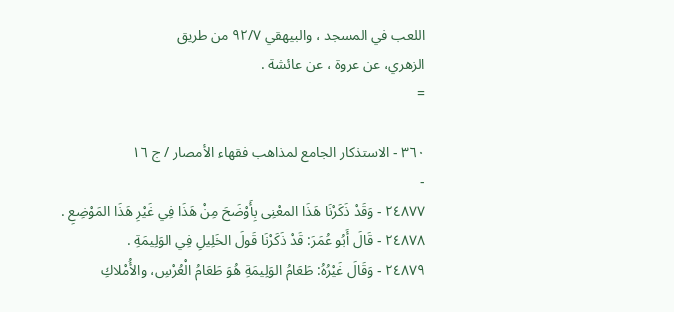اللعب في المسجد ، والبيهقي ٩٢/٧ من طريق
الزهري، عن عروة ، عن عائشة .
=

٣٦٠ - الاستذكار الجامع لمذاهب فقهاء الأمصار / ج ١٦
-
٢٤٨٧٧ - وَقَدْ ذَكَرْنَا هَذَا المعْنِى بِأَوْضَحَ مِنْ هَذَا فِي غَيْرِ هَذَا المَوْضِعِ .
٢٤٨٧٨ - قَالَ أَبُو عُمَرَ: قَدْ ذَكَرْنَا قَولَ الخَلِيلِ فِي الوَلِيمَةِ .
٢٤٨٧٩ - وَقَالَ غَيْرُهُ: طَعَامُ الوَلِيمَةِ هُوَ طَعَامُ الْعُرْسِ، والأُمْلاكِ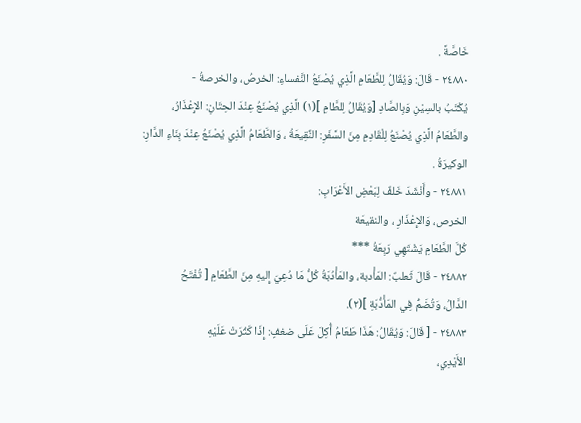خَاصَّةً .
٢٤٨٨٠ - قَالَ: وَيُقَالُ لِلطَّعَامِ الَّذِي يُصْنَعُ النَّفساءِ: الخرصُ، والخرصةُ -
يُكْتَبُ بالسِيْنِ وَبِالصَّادِ [وَيُقَالُ لِلطَّامِ ](١) الَّذِي يُصْنَعُ عِنْدَ الحِتَانِ: الإِعْذَارُ،
والطَّعَامُ الَّذِي يُصْنَعُ لِلْقَادِمِ مِنَ السَّفَرِ: النِّقِيعَةُ ، وَالطَّعَامُ الَّذِي يُصْنَعُ عِنْدَ بِنَاءِ الدَّارِ:
الوكيرَةُ .
٢٤٨٨١ - وأَنْشَدَ خَلفٌ لِبَعْضِ الأَعْرَابِ:
الخرص، وَالإِعْذَارِ ، والنقيعَة
كُلَّ الطَّعَامِ يَشْتَهِي رَبِعَةُ ***
٢٤٨٨٢ - قَالَ ثَعلبٌ: المَأْدبة، والمَأْدُبَةُ كُلُّ مَا دُعِيَ إِليهِ مِنَ الطَّعَامِ [ تُفْتَحُ
الدَّالُ، وَتُضَمُّ فِي المَأْدُّبَةِ ](٢).
٢٤٨٨٣ - [ قَالَ: وَيُقَالُ: هَذَا طَعَامُ أُكِلَ عَلَى ضغفٍ: إِذَا كَثُرَتْ عَلَيْهِ
الأَيْدِي،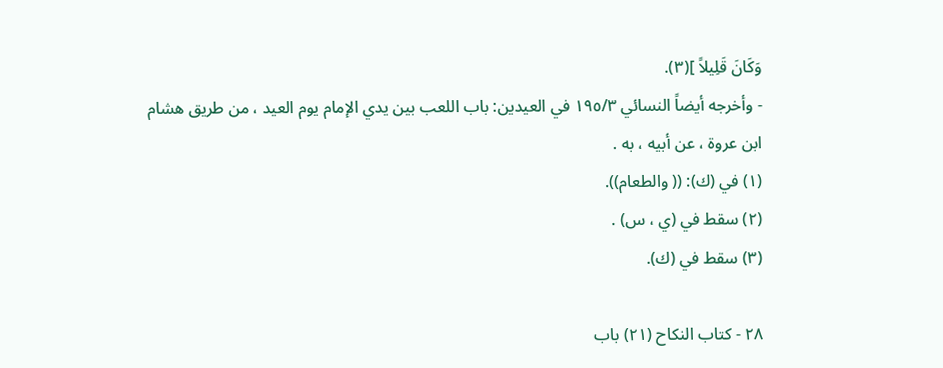وَكَانَ قَلِيلاً ](٣).
- وأخرجه أيضاً النسائي ١٩٥/٣ في العيدين: باب اللعب بين يدي الإمام يوم العيد ، من طريق هشام
ابن عروة ، عن أبيه ، به .
(١) في (ك): (( والطعام)).
(٢) سقط في (ي ، س) .
(٣) سقط في (ك).

٢٨ - كتاب النكاح (٢١) باب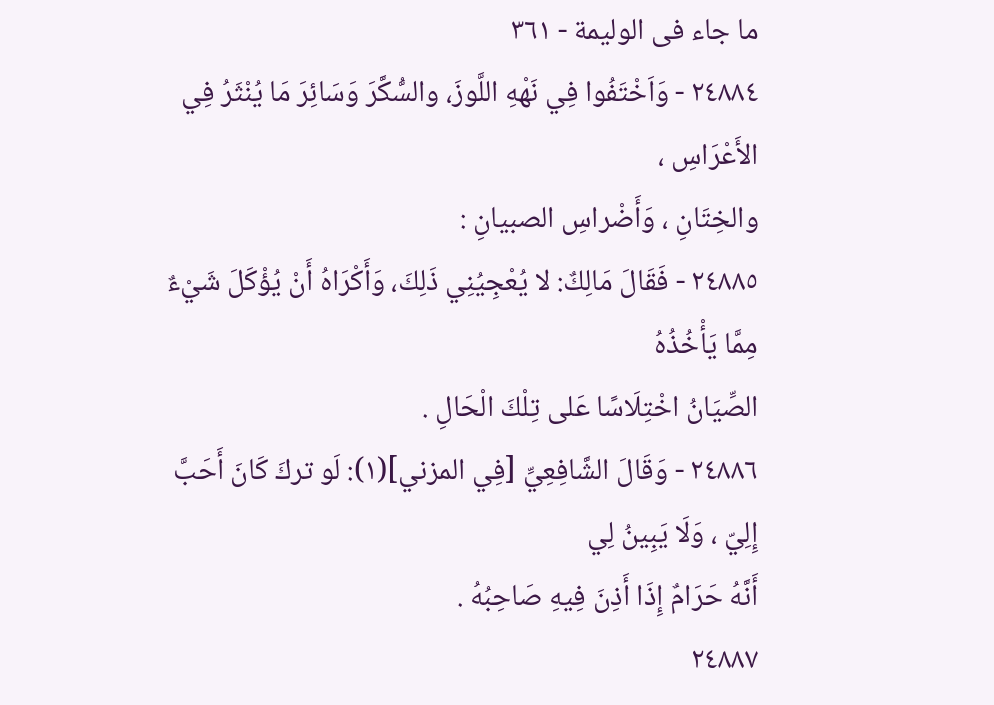ما جاء فى الوليمة - ٣٦١
٢٤٨٨٤ - وَاَخْتَفُوا فِي نَهْهِ اللَّوزَ، والسُّكَّرَ وَسَائِرَ مَا يُنْثَرُ فِي الأَعْرَاسِ ،
والخِتَانِ ، وَأَضْراسِ الصبيانِ :
٢٤٨٨٥ - فَقَالَ مَالِكٌ: لا يُعْجِيُنِي ذَلِكَ، وَأَكْرَاهُ أَنْ يُؤْكَلَ شَيْءٌ مِمَّا يَأْخُذُهُ
الصِّيَانُ اخْتِلَاسًا عَلى تِلْكَ الْحَالِ .
٢٤٨٨٦ - وَقَالَ الشَّافِعِيِّ [فِي المزني](١): لَو تركَ كَانَ أَحَبَّ إِلِيّ ، وَلَا يَبِينُ لِي
أَنَّهُ حَرَامٌ إِذَا أَذِنَ فِيهِ صَاحِبُهُ .
٢٤٨٨٧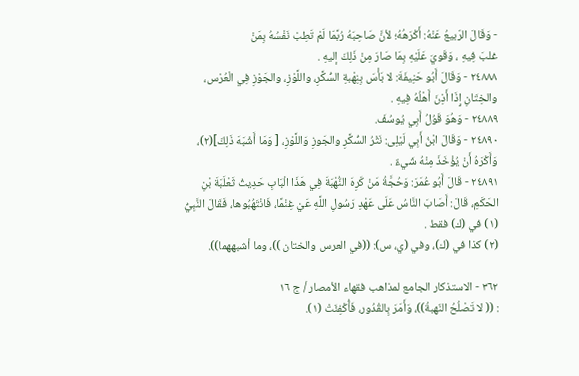- وَقَالَ الرّبيعُ عَنْهُ: أَكْرَهُهُ؛ لأنَّ صَاحِبَهُ رُبَّمَا لَمْ تَطِبْ نَفْسُهُ بِمَنْ
غلبَ فِيهِ ، وَقَويَ عَلَيْهِ بِمَا صَارَ مِنْ ذَلِكَ إليهِ .
٢٤٨٨٨ - وَقَالَ أَبُو حَنِيفَةَ: لا بَأْسَ بِنِهْبةِ السُّكَّرِ، واللَّوْزِ، والجَوْزِ فِي الْعُرْس،
والخِتَانِ إِذَا أَذِنَ أَهْلُهُ فِيهِ .
٢٤٨٨٩ - وَهُوَ قَوُلُ أَبِي يُوسُفَ.
٢٤٨٩٠ - وَقَالَ ابْنُ أَبِي لَيْلِى: نَثْرُ السُّكَّرِ والجَوزِ وَاللَّوْزِ، [ وَمَا أَشْبَهَ ذَلِكَ](٢)،
وَأَكْرَهُ أَنْ يُؤْخَذَ مِنْهُ شَيءٌ .
٢٤٨٩١ - قَالَ أَبُو عُمَرَ: وَحُجَّةُ مَنْ كَرِهَ النُّهْبَةَ فِي هَذَا الْبَابِ حَدِيثُ ثَعْلَبَةَ بْنِ
الحَكَمِ، قَالَ: أَصَابَ النَّاسُ عَلَى عَهْدِ رَسُولِ اللَّهِ عَيْ غِنْمًا، فَانْتَهُبُوها، فَقَالَ النَّبِيُّ
(١) في (ك) فقط .
(٢) كذا في (ك)، وفي (ي، س): ((في العرس والختان ))، وما أشبههما)).

٣٦٢ - الاستذكار الجامع لمذاهب فقهاء الأمصار / ج ١٦
: (( لا تَصْلُحُ النّهبةُ))، وَأَمَرَ بِالقُدُور، فَأُكْفِئَتْ (١).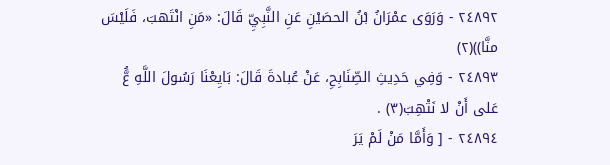٢٤٨٩٢ - وَرَوَى عمْرَانُ بْنُ الحصَيْنِ عَنِ النَّبِيِّ قَالَ: «مَنِ انْتَهبَ، فَلَيْسَ
منَّا))(٢)
٢٤٨٩٣ - وَفِي حَدِيثِ الصِّنَابِحِ، عَنْ عُبادةَ قَالَ: بَايِعْنَا رَسُولَ اللَّهِ عَُّ
عَلى أَنْ لا نَتْهِبَ(٣) .
٢٤٨٩٤ - [ وَأَمَّا مَنْ لَمْ يَرَ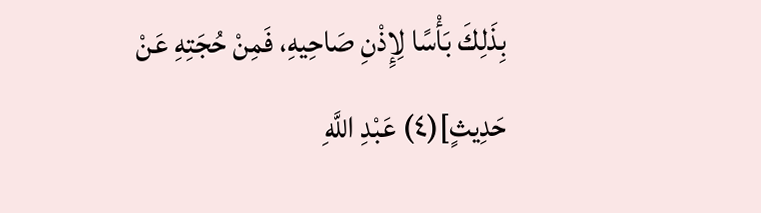بِذَلِكَ بَأْسًا لِإِذْنِ صَاحِيهِ، فَمِنْ حُجَتِهِ عَنْ
حَدِيثٍ](٤) عَبْدِ اللَّهِ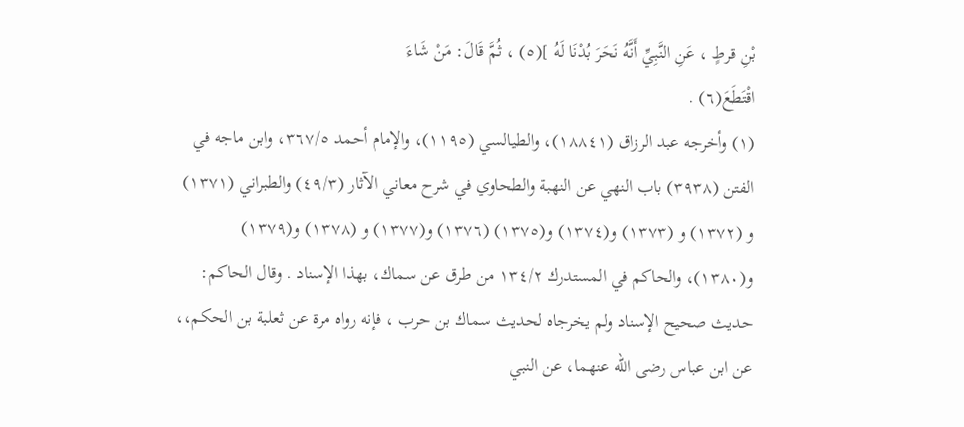بْنِ قرطٍ ، عَنِ النَّبِيِّ أَنَّهُ نَحَرَ بُدْنَا لَهُ ](٥) ، ثُمَّ قَالَ: مَنْ شَاءَ
اقْتَطَعَ(٦) .
(١) وأخرجه عبد الرزاق (١٨٨٤١)، والطيالسي (١١٩٥)، والإمام أحمد ٣٦٧/٥، وابن ماجه في
الفتن (٣٩٣٨) باب النهي عن النهبة والطحاوي في شرح معاني الآثار (٤٩/٣) والطبراني (١٣٧١)
و (١٣٧٢) و (١٣٧٣) و(١٣٧٤) و(١٣٧٥) (١٣٧٦) و(١٣٧٧) و (١٣٧٨) و(١٣٧٩)
و(١٣٨٠)، والحاكم في المستدرك ١٣٤/٢ من طرق عن سماك، بهذا الإسناد . وقال الحاكم:
حديث صحيح الإسناد ولم يخرجاه لحديث سماك بن حرب ، فإنه رواه مرة عن ثعلبة بن الحكم،،
عن ابن عباس رضى الله عنهما، عن النبي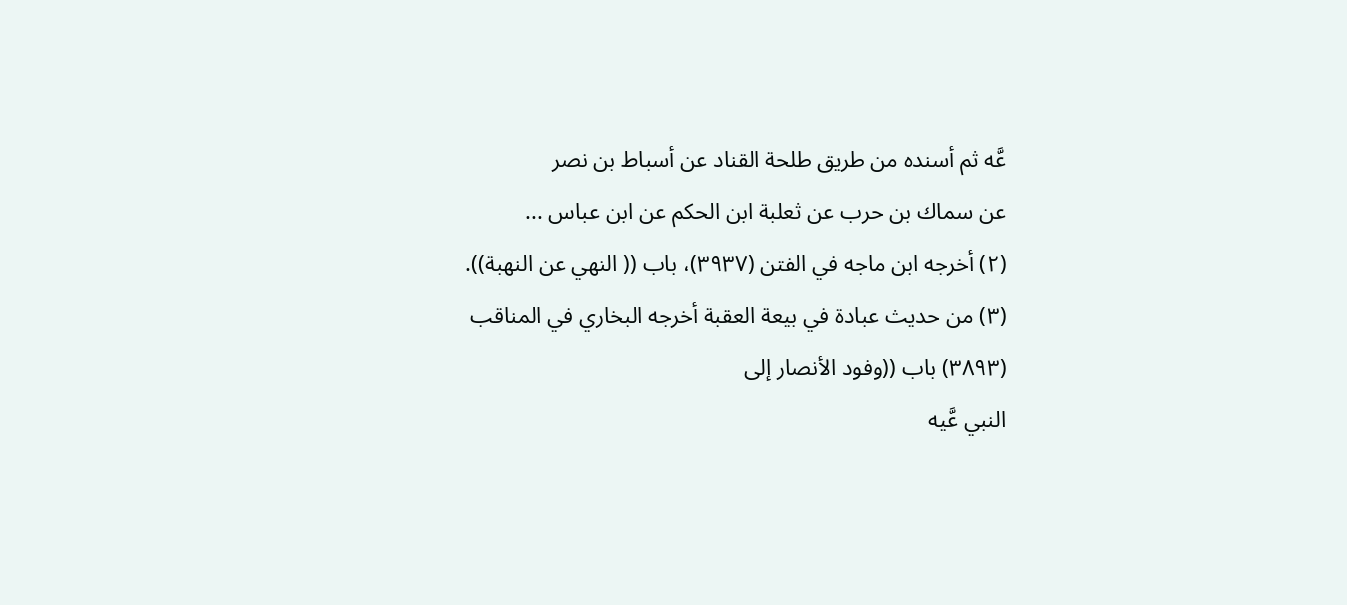عَّه ثم أسنده من طريق طلحة القناد عن أسباط بن نصر
عن سماك بن حرب عن ثعلبة ابن الحكم عن ابن عباس ...
(٢) أخرجه ابن ماجه في الفتن (٣٩٣٧)، باب (( النهي عن النهبة)).
(٣) من حديث عبادة في بيعة العقبة أخرجه البخاري في المناقب (٣٨٩٣) باب ((وفود الأنصار إلى
النبي عَّيه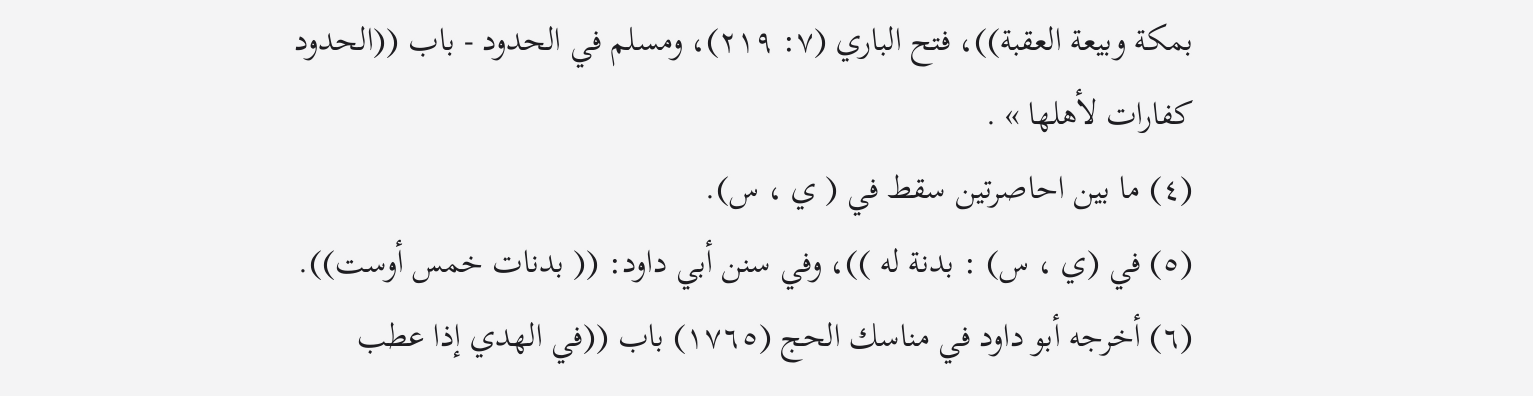بمكة وبيعة العقبة))، فتح الباري (٧: ٢١٩)، ومسلم في الحدود - باب ((الحدود
كفارات لأهلها » .
(٤) ما بین احاصرتین سقط في ( ي ، س).
(٥) في (ي ، س) : بدنة له ))، وفي سنن أبي داود: (( بدنات خمس أوست)).
(٦) أخرجه أبو داود في مناسك الحج (١٧٦٥) باب ((في الهدي إذا عطب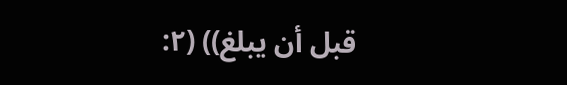قبل أن يبلغ)) (٢: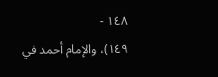١٤٨ -
١٤٩)، والإمام أحمد في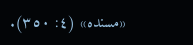«مسنده» (٤: ٣٥٠).